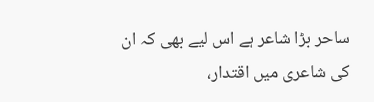ساحر بڑا شاعر ہے اس لیے بھی کہ ان کی شاعری میں اقتدار،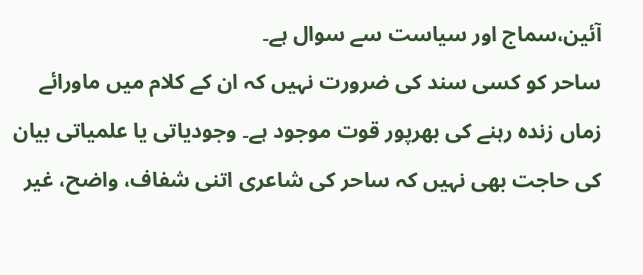آئین،سماج اور سیاست سے سوال ہے۔
ساحر کو کسی سند کی ضرورت نہیں کہ ان کے کلام میں ماورائے زماں زندہ رہنے کی بھرپور قوت موجود ہے۔ وجودیاتی یا علمیاتی بیان کی حاجت بھی نہیں کہ ساحر کی شاعری اتنی شفاف، واضح، غیر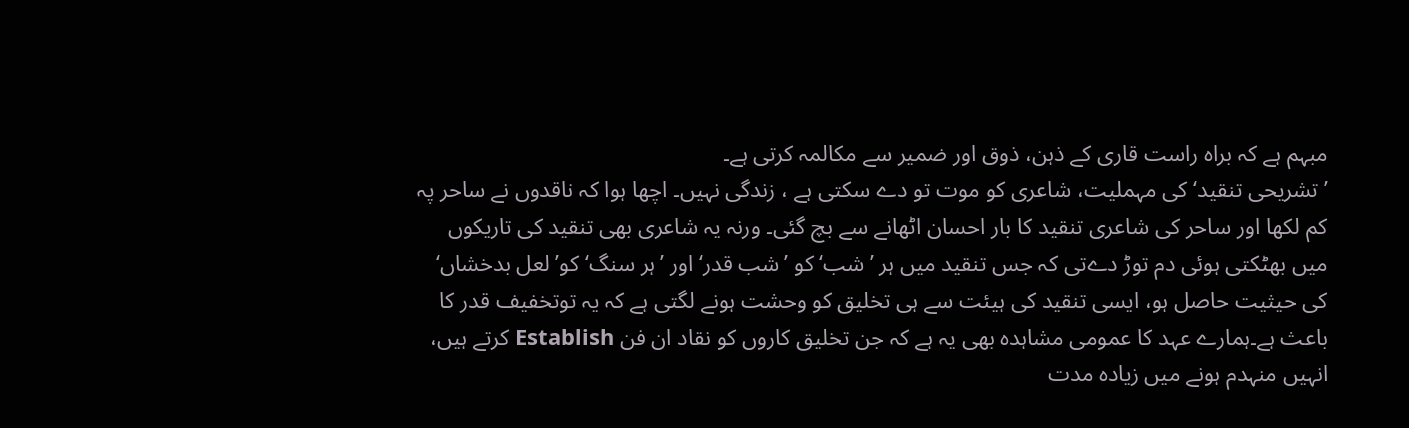مبہم ہے کہ براہ راست قاری کے ذہن، ذوق اور ضمیر سے مکالمہ کرتی ہے۔
’تشریحی تنقید‘ کی مہملیت، شاعری کو موت تو دے سکتی ہے ، زندگی نہیں۔ اچھا ہوا کہ ناقدوں نے ساحر پہ کم لکھا اور ساحر کی شاعری تنقید کا بار احسان اٹھانے سے بچ گئی۔ ورنہ یہ شاعری بھی تنقید کی تاریکوں میں بھٹکتی ہوئی دم توڑ دےتی کہ جس تنقید میں ہر ’شب‘ کو ’شب قدر‘ اور ’ہر سنگ‘ کو’ لعل بدخشاں‘ کی حیثیت حاصل ہو، ایسی تنقید کی ہیئت سے ہی تخلیق کو وحشت ہونے لگتی ہے کہ یہ توتخفیف قدر کا باعث ہے۔ہمارے عہد کا عمومی مشاہدہ بھی یہ ہے کہ جن تخلیق کاروں کو نقاد ان فن Establish کرتے ہیں، انہیں منہدم ہونے میں زیادہ مدت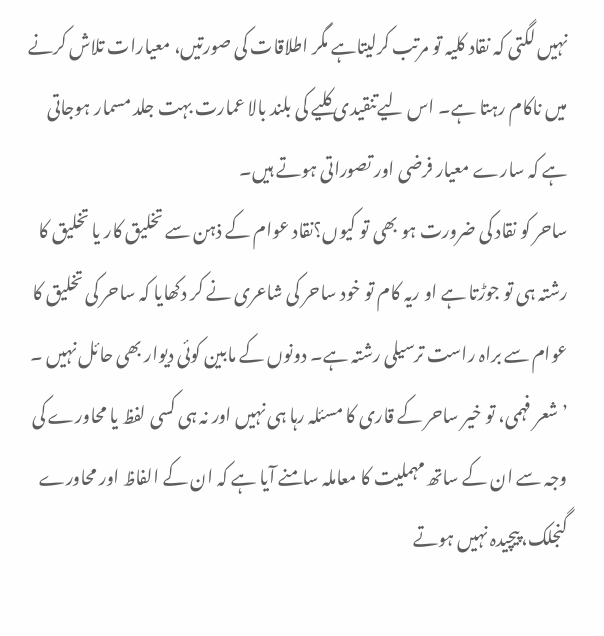نہیں لگتی کہ نقاد کلیہ تو مرتب کرلیتاہے مگر اطلاقات کی صورتیں، معیارات تلاش کرنے میں ناکام رہتا ہے۔ اس لیےتنقیدی کلیے کی بلند بالا عمارت بہت جلد مسمار ہوجاتی ہے کہ سارے معیار فرضی اور تصوراتی ہوتے ہیں۔
ساحر کو نقاد کی ضرورت ہو بھی تو کیوں؟نقاد عوام کے ذہن سے تخلیق کار یا تخلیق کا رشتہ ہی تو جوڑتا ہے او ریہ کام تو خود ساحر کی شاعری نے کر دکھایا کہ ساحر کی تخلیق کا عوام سے براہ راست ترسیلی رشتہ ہے۔ دونوں کے مابین کوئی دیوار بھی حائل نہیں ۔ ’شعر فہمی، تو خیر ساحر کے قاری کا مسئلہ رہا ہی نہیں اور نہ ہی کسی لفظ یا محاورے کی وجہ سے ان کے ساتھ مہملیت کا معاملہ سامنے آیا ہے کہ ان کے الفاظ اور محاورے گنجلک، پیچیدہ نہیں ہوتے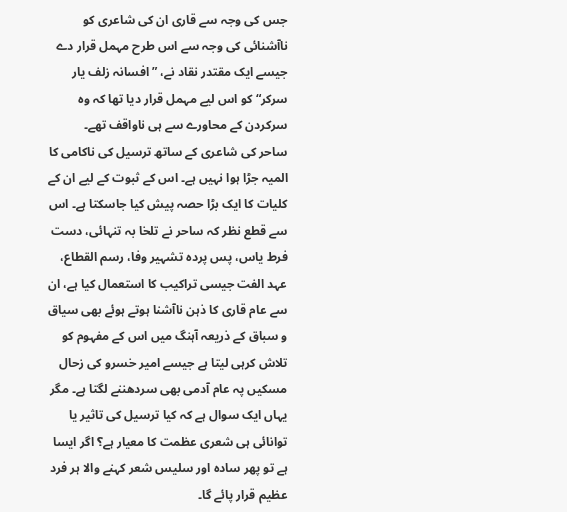جس کی وجہ سے قاری ان کی شاعری کو ناآشنائی کی وجہ سے اس طرح مہمل قرار دے جیسے ایک مقتدر نقاد نے، ”افسانہ زلف یار سرکر“ کو اس لیے مہمل قرار دیا تھا کہ وہ سرکردن کے محاورے سے ہی ناواقف تھے۔
ساحر کی شاعری کے ساتھ ترسیل کی ناکامی کا المیہ جڑا ہوا نہیں ہے۔ اس کے ثبوت کے لیے ان کے کلیات کا ایک بڑا حصہ پیش کیا جاسکتا ہے۔ اس سے قطع نظر کہ ساحر نے تلخا بہ تنہائی، دست فرط یاس، پس پردہ تشہیر وفا، رسم القطاع، عہد الفت جیسی تراکیب کا استعمال کیا ہے، ان سے عام قاری کا ذہن ناآشنا ہوتے ہوئے بھی سیاق و سباق کے ذریعہ آہنگ میں اس کے مفہوم کو تلاش کرہی لیتا ہے جیسے امیر خسرو کی زحال مسکیں پہ عام آدمی بھی سردھننے لگتا ہے۔ مگر یہاں ایک سوال ہے کہ کیا ترسیل کی تاثیر یا توانائی ہی شعری عظمت کا معیار ہے؟ اگر ایسا ہے تو پھر سادہ اور سلیس شعر کہنے والا ہر فرد عظیم قرار پائے گا۔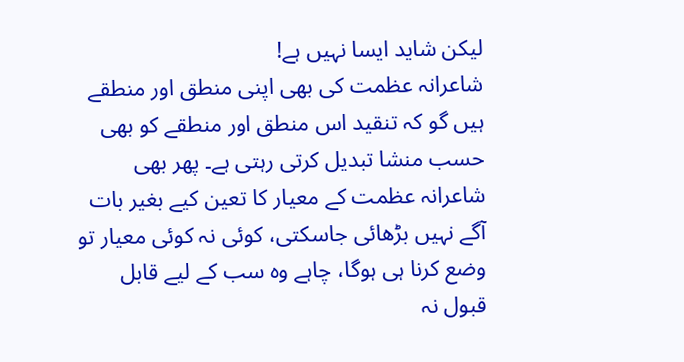لیکن شاید ایسا نہیں ہے!
شاعرانہ عظمت کی بھی اپنی منطق اور منطقے ہیں گو کہ تنقید اس منطق اور منطقے کو بھی حسب منشا تبدیل کرتی رہتی ہے۔ پھر بھی شاعرانہ عظمت کے معیار کا تعین کیے بغیر بات آگے نہیں بڑھائی جاسکتی، کوئی نہ کوئی معیار تو وضع کرنا ہی ہوگا، چاہے وہ سب کے لیے قابل قبول نہ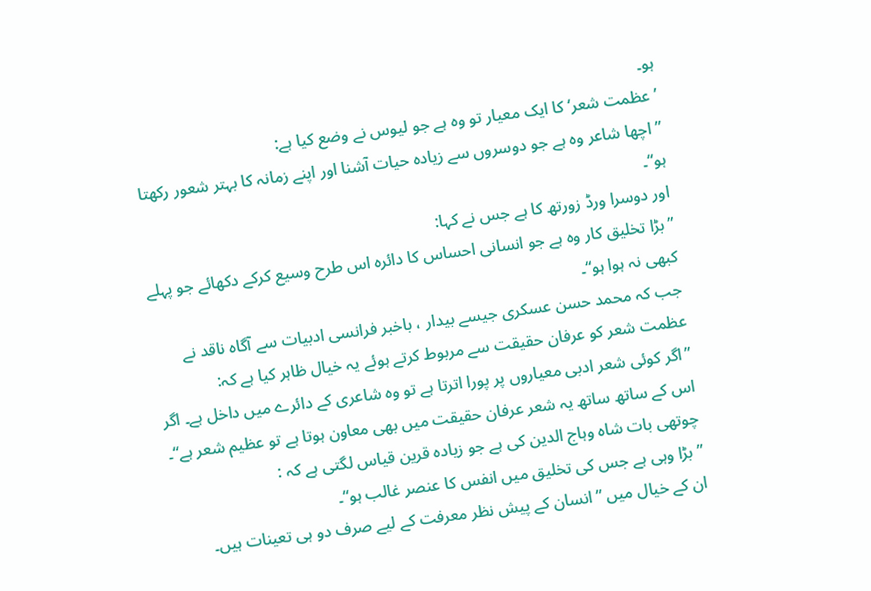ہو۔
’عظمت شعر‘ کا ایک معیار تو وہ ہے جو لیوس نے وضع کیا ہے:
”اچھا شاعر وہ ہے جو دوسروں سے زیادہ حیات آشنا اور اپنے زمانہ کا بہتر شعور رکھتا ہو“۔
اور دوسرا ورڈ زورتھ کا ہے جس نے کہا:
”بڑا تخلیق کار وہ ہے جو انسانی احساس کا دائرہ اس طرح وسیع کرکے دکھائے جو پہلے کبھی نہ ہوا ہو“۔
جب کہ محمد حسن عسکری جیسے بیدار ، باخبر فرانسی ادبیات سے آگاہ ناقد نے عظمت شعر کو عرفان حقیقت سے مربوط کرتے ہوئے یہ خیال ظاہر کیا ہے کہ:
”اگر کوئی شعر ادبی معیاروں پر پورا اترتا ہے تو وہ شاعری کے دائرے میں داخل ہے۔ اگر اس کے ساتھ ساتھ یہ شعر عرفان حقیقت میں بھی معاون ہوتا ہے تو عظیم شعر ہے“۔
چوتھی بات شاہ وہاج الدین کی ہے جو زیادہ قرین قیاس لگتی ہے کہ :
”بڑا وہی ہے جس کی تخلیق میں انفس کا عنصر غالب ہو“۔
ان کے خیال میں ”انسان کے پیش نظر معرفت کے لیے صرف دو ہی تعینات ہیں۔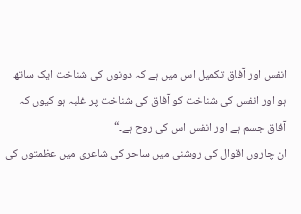انفس اور آفاق تکمیل اس میں ہے کہ دونوں کی شناخت ایک ساتھ ہو اور انفس کی شناخت کو آفاق کی شناخت پر غلبہ ہو کیوں کہ آفاق جسم ہے اور انفس اس کی روح ہے۔“
ان چاروں اقوال کی روشنی میں ساحر کی شاعری میں عظمتوں کی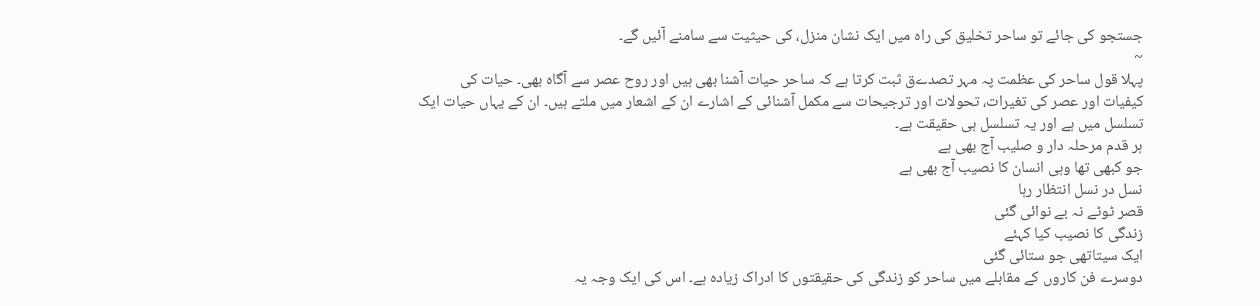جستجو کی جائے تو ساحر تخلیق کی راہ میں ایک نشان منزل، کی حیثیت سے سامنے آئیں گے۔
~
پہلا قول ساحر کی عظمت پہ مہر تصدےق ثبت کرتا ہے کہ ساحر حیات آشنا بھی ہیں اور روح عصر سے آگاہ بھی۔ حیات کی کیفیات اور عصر کی تغیرات، تحولات اور ترجیحات سے مکمل آشنائی کے اشارے ان کے اشعار میں ملتے ہیں۔ ان کے یہاں حیات ایک تسلسل میں ہے اور یہ تسلسل ہی حقیقت ہے۔
ہر قدم مرحلہ دار و صلیب آج بھی ہے
جو کبھی تھا وہی انسان کا نصیب آج بھی ہے
نسل در نسل انتظار رہا
قصر ٹوٹے نہ بے نوائی گئی
زندگی کا نصیب کیا کہئے
ایک سیتاتھی جو ستائی گئی
دوسرے فن کاروں کے مقابلے میں ساحر کو زندگی کی حقیقتوں کا ادراک زیادہ ہے۔ اس کی ایک وجہ یہ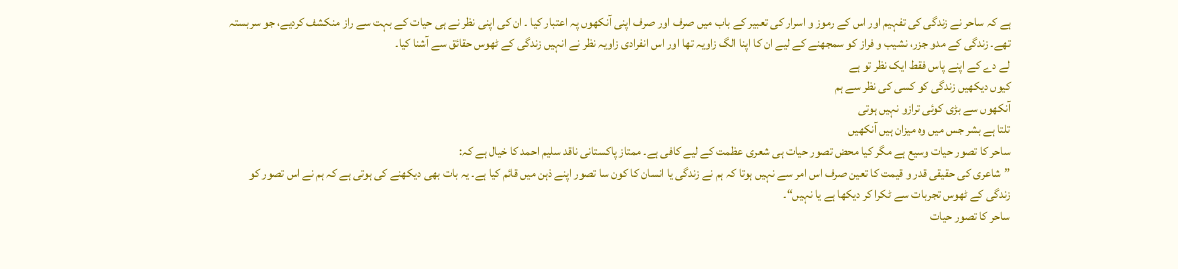ہے کہ ساحر نے زندگی کی تفہیم اور اس کے رموز و اسرار کی تعبیر کے باب میں صرف اور صرف اپنی آنکھوں پہ اعتبار کیا ۔ ان کی اپنی نظر نے ہی حیات کے بہت سے راز منکشف کردیے، جو سربستہ تھے۔ زندگی کے مدو جزر، نشیب و فراز کو سمجھنے کے لیے ان کا اپنا الگ زاویہ تھا اور اس انفرادی زاویہ نظر نے انہیں زندگی کے ٹھوس حقائق سے آشنا کیا۔
لے دے کے اپنے پاس فقط ایک نظر تو ہے
کیوں دیکھیں زندگی کو کسی کی نظر سے ہم
آنکھوں سے بڑی کوئی ترازو نہیں ہوتی
تلتا ہے بشر جس میں وہ میزان ہیں آنکھیں
ساحر کا تصور حیات وسیع ہے مگر کیا محض تصور حیات ہی شعری عظمت کے لیے کافی ہے۔ ممتاز پاکستانی ناقد سلیم احمد کا خیال ہے کہ:
”شاعری کی حقیقی قدر و قیمت کا تعین صرف اس امر سے نہیں ہوتا کہ ہم نے زندگی یا انسان کا کون سا تصور اپنے ذہن میں قائم کیا ہے۔ یہ بات بھی دیکھنے کی ہوتی ہے کہ ہم نے اس تصور کو زندگی کے ٹھوس تجربات سے ٹکرا کر دیکھا ہے یا نہیں“۔
ساحر کا تصور حیات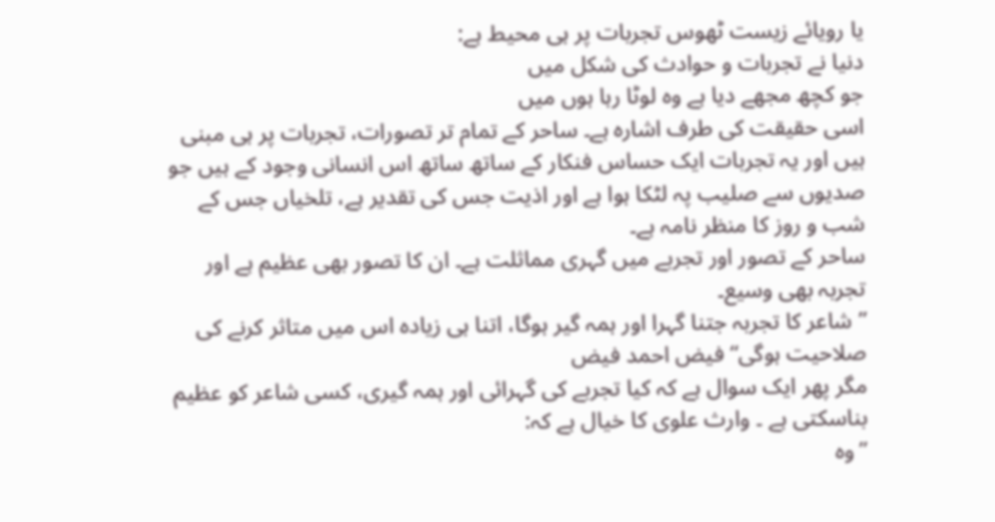یا رویائے زیست ٹھوس تجربات پر ہی محیط ہے:
دنیا نے تجربات و حوادث کی شکل میں
جو کچھ مجھے دیا ہے وہ لوٹا رہا ہوں میں
اسی حقیقت کی طرف اشارہ ہے۔ ساحر کے تمام تر تصورات، تجربات پر ہی مبنی ہیں اور یہ تجربات ایک حساس فنکار کے ساتھ ساتھ اس انسانی وجود کے ہیں جو صدیوں سے صلیب پہ لٹکا ہوا ہے اور اذیت جس کی تقدیر ہے، تلخیاں جس کے شب و روز کا منظر نامہ ہے۔
ساحر کے تصور اور تجربے میں گہری مماثلت ہے۔ ان کا تصور بھی عظیم ہے اور تجربہ بھی وسیع۔
”شاعر کا تجربہ جتنا گہرا اور ہمہ گیر ہوگا، اتنا ہی زیادہ اس میں متاثر کرنے کی صلاحیت ہوگی“ فیض احمد فیض
مگر پھر ایک سوال ہے کہ کیا تجربے کی گہرائی اور ہمہ گیری، کسی شاعر کو عظیم بناسکتی ہے ۔ وارث علوی کا خیال ہے کہ:
”وہ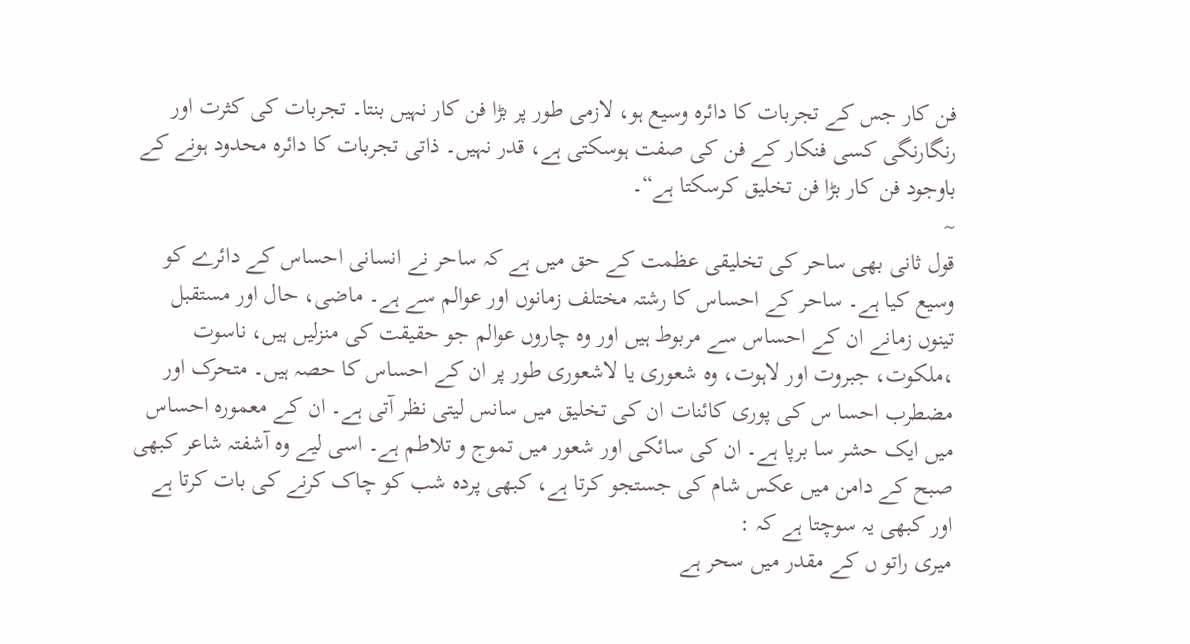فن کار جس کے تجربات کا دائرہ وسیع ہو، لازمی طور پر بڑا فن کار نہیں بنتا۔ تجربات کی کثرت اور رنگارنگی کسی فنکار کے فن کی صفت ہوسکتی ہے، قدر نہیں۔ ذاتی تجربات کا دائرہ محدود ہونے کے باوجود فن کار بڑا فن تخلیق کرسکتا ہے“۔
~
قول ثانی بھی ساحر کی تخلیقی عظمت کے حق میں ہے کہ ساحر نے انسانی احساس کے دائرے کو وسیع کیا ہے۔ ساحر کے احساس کا رشتہ مختلف زمانوں اور عوالم سے ہے۔ ماضی، حال اور مستقبل تینوں زمانے ان کے احساس سے مربوط ہیں اور وہ چاروں عوالم جو حقیقت کی منزلیں ہیں، ناسوت ،ملکوت، جبروت اور لاہوت، وہ شعوری یا لاشعوری طور پر ان کے احساس کا حصہ ہیں۔ متحرک اور مضطرب احسا س کی پوری کائنات ان کی تخلیق میں سانس لیتی نظر آتی ہے۔ ان کے معمورہ احساس میں ایک حشر سا برپا ہے۔ ان کی سائکی اور شعور میں تموج و تلاطم ہے۔ اسی لیے وہ آشفتہ شاعر کبھی صبح کے دامن میں عکس شام کی جستجو کرتا ہے، کبھی پردہ شب کو چاک کرنے کی بات کرتا ہے اور کبھی یہ سوچتا ہے کہ :
میری راتو ں کے مقدر میں سحر ہے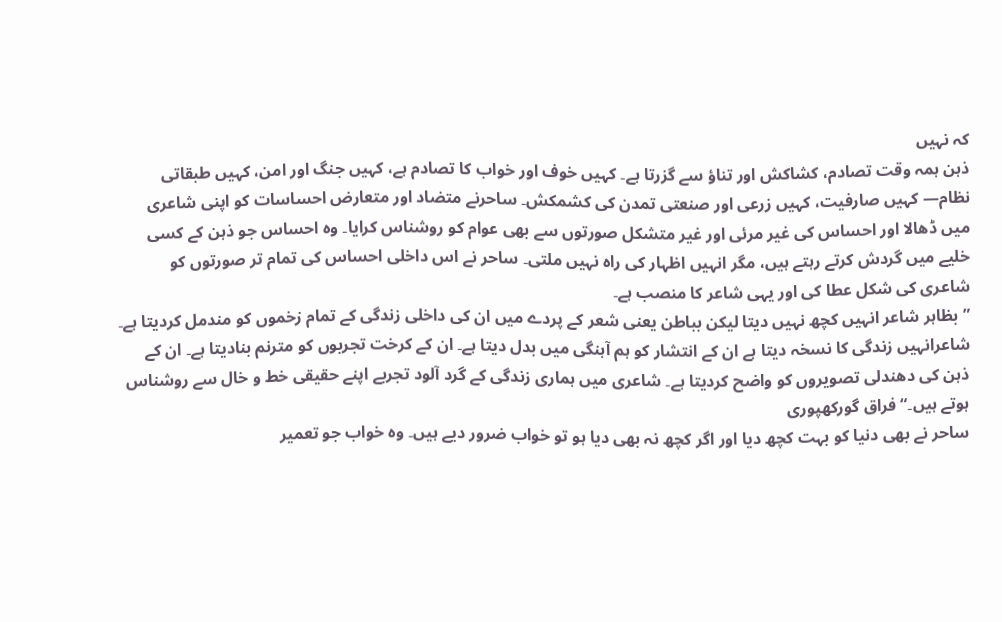کہ نہیں
ذہن ہمہ وقت تصادم، کشاکش اور تناؤ سے گزرتا ہے۔ کہیں خوف اور خواب کا تصادم ہے، کہیں جنگ اور امن، کہیں طبقاتی نظام— کہیں صارفیت، کہیں زرعی اور صنعتی تمدن کی کشمکش۔ ساحرنے متضاد اور متعارض احساسات کو اپنی شاعری میں ڈھالا اور احساس کی غیر مرئی اور غیر متشکل صورتوں سے بھی عوام کو روشناس کرایا۔ وہ احساس جو ذہن کے کسی خلیے میں گردش کرتے رہتے ہیں، مگر انہیں اظہار کی راہ نہیں ملتی۔ ساحر نے اس داخلی احساس کی تمام تر صورتوں کو شاعری کی شکل عطا کی اور یہی شاعر کا منصب ہے۔
”بظاہر شاعر انہیں کچھ نہیں دیتا لیکن بباطن یعنی شعر کے پردے میں ان کی داخلی زندگی کے تمام زخموں کو مندمل کردیتا ہے۔ شاعرانہیں زندگی کا نسخہ دیتا ہے ان کے انتشار کو ہم آہنگی میں بدل دیتا ہے۔ ان کے کرخت تجربوں کو مترنم بنادیتا ہے۔ ان کے ذہن کی دھندلی تصویروں کو واضح کردیتا ہے۔ شاعری میں ہماری زندگی کے گرد آلود تجربے اپنے حقیقی خط و خال سے روشناس ہوتے ہیں۔“ فراق گورکھپوری
ساحر نے بھی دنیا کو بہت کچھ دیا اور اگر کچھ نہ بھی دیا ہو تو خواب ضرور دیے ہیں۔ وہ خواب جو تعمیر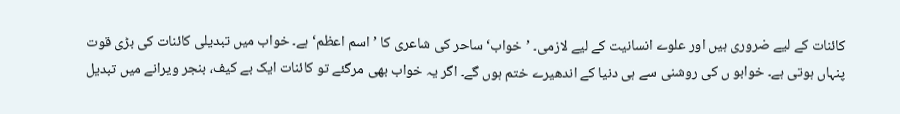کائنات کے لیے ضروری ہیں اور علوے انسانیت کے لیے لازمی۔ ’خواب‘ ساحر کی شاعری کا ’اسم اعظم‘ ہے۔ خواب میں تبدیلی کائنات کی بڑی قوت پنہاں ہوتی ہے۔ خوابو ں کی روشنی سے ہی دنیا کے اندھیرے ختم ہوں گے۔ اگر یہ خواب بھی مرگئے تو کائنات ایک بے کیف، بنجر ویرانے میں تبدیل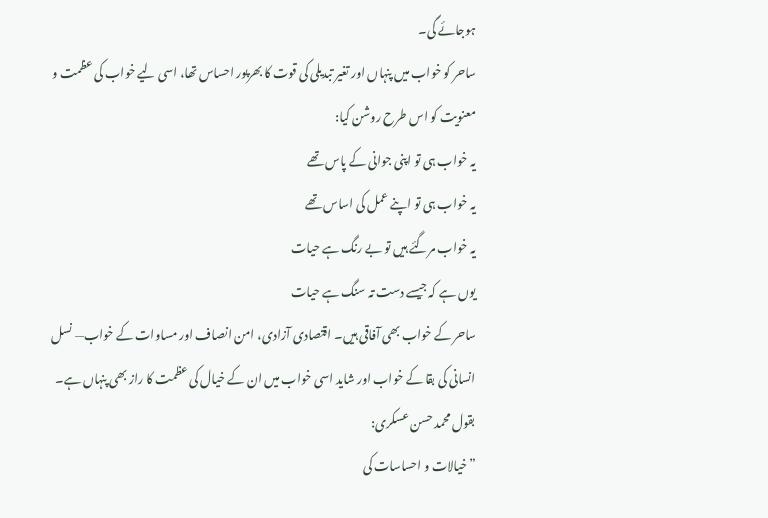ہوجائے گی۔
ساحر کو خواب میں پنہاں اور تغیر تبدیلی کی قوت کا بھرپور احساس تھا، اسی لیے خواب کی عظمت و معنویت کو اس طرح روشن کیا:
یہ خواب ہی تو اپنی جوانی کے پاس تھے
یہ خواب ہی تو اپنے عمل کی اساس تھے
یہ خواب مرگئے ہیں تو بے رنگ ہے حیات
یوں ہے کہ جیسے دست تہ سنگ ہے حیات
ساحر کے خواب بھی آفاقی ہیں۔ اقتصادی آزادی، امن انصاف اور مساوات کے خواب— نسل انسانی کی بقا کے خواب اور شاید اسی خواب میں ان کے خیال کی عظمت کا راز بھی پنہاں ہے۔ بقول محمد حسن عسکری:
”خیالات و احساسات کی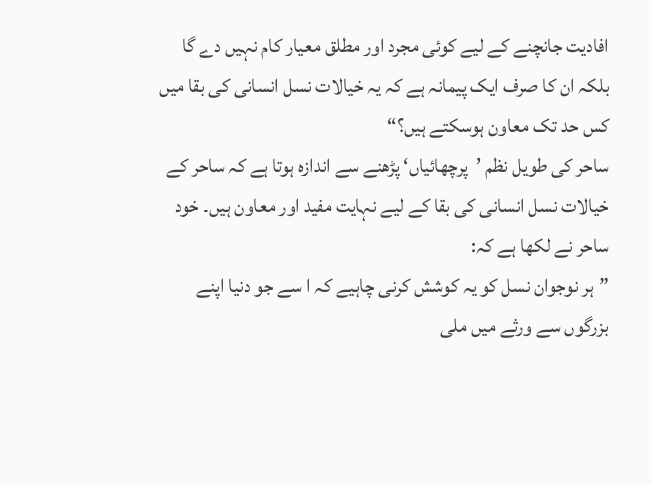افادیت جانچنے کے لیے کوئی مجرد اور مطلق معیار کام نہیں دے گا بلکہ ان کا صرف ایک پیمانہ ہے کہ یہ خیالات نسل انسانی کی بقا میں کس حد تک معاون ہوسکتے ہیں؟“
ساحر کی طویل نظم ’پرچھائیاں‘ پڑھنے سے اندازہ ہوتا ہے کہ ساحر کے خیالات نسل انسانی کی بقا کے لیے نہایت مفید اور معاون ہیں۔ خود ساحر نے لکھا ہے کہ:
”ہر نوجوان نسل کو یہ کوشش کرنی چاہیے کہ ا سے جو دنیا اپنے بزرگوں سے ورثے میں ملی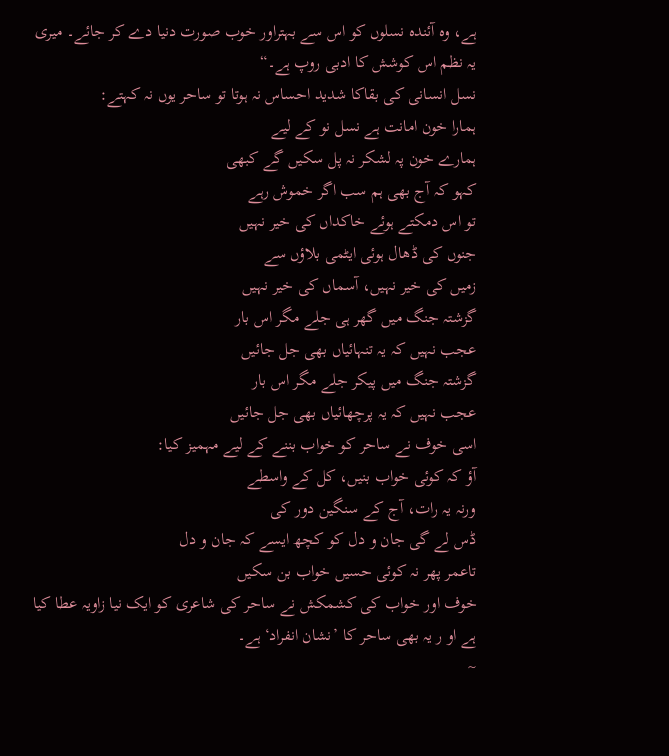ہے، وہ آئندہ نسلوں کو اس سے بہتراور خوب صورت دنیا دے کر جائے۔ میری یہ نظم اس کوشش کا ادبی روپ ہے۔“
نسل انسانی کی بقاکا شدید احساس نہ ہوتا تو ساحر یوں نہ کہتے:
ہمارا خون امانت ہے نسل نو کے لیے
ہمارے خون پہ لشکر نہ پل سکیں گے کبھی
کہو کہ آج بھی ہم سب اگر خموش رہے
تو اس دمکتے ہوئے خاکداں کی خیر نہیں
جنوں کی ڈھال ہوئی ایٹمی بلاؤں سے
زمیں کی خیر نہیں، آسماں کی خیر نہیں
گزشتہ جنگ میں گھر ہی جلے مگر اس بار
عجب نہیں کہ یہ تنہائیاں بھی جل جائیں
گزشتہ جنگ میں پیکر جلے مگر اس بار
عجب نہیں کہ یہ پرچھائیاں بھی جل جائیں
اسی خوف نے ساحر کو خواب بننے کے لیے مہمیز کیا:
آؤ کہ کوئی خواب بنیں، کل کے واسطے
ورنہ یہ رات، آج کے سنگین دور کی
ڈس لے گی جان و دل کو کچھ ایسے کہ جان و دل
تاعمر پھر نہ کوئی حسیں خواب بن سکیں
خوف اور خواب کی کشمکش نے ساحر کی شاعری کو ایک نیا زاویہ عطا کیا ہے او ر یہ بھی ساحر کا ’نشان انفراد‘ ہے۔
~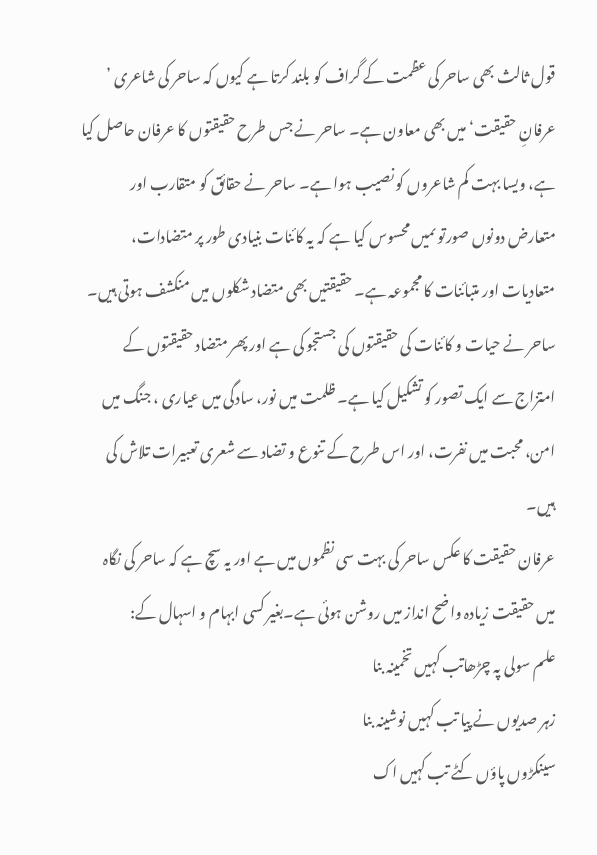قول ثالث بھی ساحر کی عظمت کے گراف کو بلند کرتا ہے کیوں کہ ساحر کی شاعری ’ عرفانِ حقیقت‘میں بھی معاون ہے۔ ساحر نے جس طرح حقیقتوں کا عرفان حاصل کیا ہے، ویسا بہت کم شاعروں کو نصیب ہوا ہے۔ ساحر نے حقائق کو متقارب اور متعارض دونوں صورتو ںمیں محسوس کیا ہے کہ یہ کائنات بنیادی طور پر متضادات، متعادیات اور متبائنات کا مجموعہ ہے۔ حقیقتیں بھی متضاد شکلوں میں منکشف ہوتی ہیں۔ ساحر نے حیات و کائنات کی حقیقتوں کی جستجو کی ہے اور پھر متضاد حقیقتوں کے امتزاج سے ایک تصور کو تشکیل کیا ہے۔ ظلمت میں نور، سادگی میں عیاری ، جنگ میں امن، محبت میں نفرت، اور اس طرح کے تنوع و تضاد سے شعری تعبیرات تلاش کی ہیں۔
عرفان حقیقت کا عکس ساحر کی بہت سی نظموں میں ہے اور یہ سچ ہے کہ ساحر کی نگاہ میں حقیقت زیادہ واضح انداز میں روشن ہوئی ہے۔بغیر کسی ابہام و اسہال کے:
علم سولی پہ چڑھاتب کہیں تخمینہ بنا
زہر صدیوں نے پیا تب کہیں نوشینہ بنا
سینکڑوں پاؤں کٹے تب کہیں اک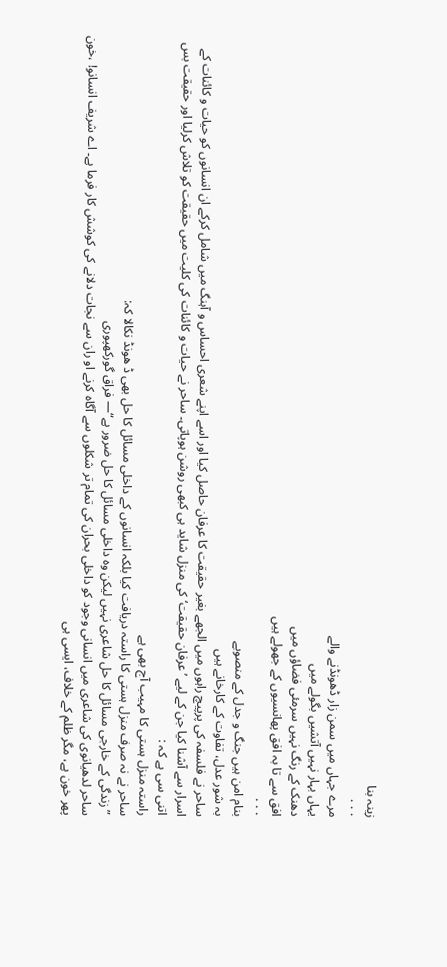زینہ بنا
۰۰۰
مرے جہاں میں سمن زار ڈھونڈنے والے
یہاں بہار نہیں آتشیں بگولے میں
دھنک کے رنگ نہیں سرمئی فضاؤں میں
افق سے تا بہ افق پھانسیوں کے جھولے ہیں
۰۰۰
بنام امن ہیں جنگ و جدل کے منصوبے
بہ شور عدل، تفاوت کے کارخانے ہیں
ساحر نے فلسفہ کی پرپیچ راہوں میں الجھے بغیر حقیقت کا عرفان حاصل کیا اور اسے اپنے شعری احساس و آہنگ میں شامل کرکے ان انسانوں کو حیات و کائنات کے اسرار سے آشنا کیا جن کے لیے ’عرفان حقیقت‘ کی منزل شاید ہی کبھی روشن ہوپاتی۔ ساحر نے حیات و کائنات کی کلیت میں حقیقت کو تلاش کرلیا اور حقیقت بس اتنی سی ہے کہ :
راستہ منزل ہستی کا مہیب آج بھی ہے
ساحر نے نہ صرف منزل ہستی کا راستہ دریافت کیا بلکہ انسانوں کے داخلی مسائل کا حل بھی ڈ ھونڈ نکالا کہ:
”زندگی کے خارجی مسائل کا حل شاعری نہیں لیکن وہ داخلی مسائل کا حل ضرور ہے“— فراق گورکھپوری
ساحر لدھیانوی کی شاعری میں انسانی وجود کو داخلی بحران کی تمام تر شکلوں سے آگاہ کرنے او ران سے نجات دلانے کی کوشش کار فرما ہے۔ اے شریف انسانو! ،خون پھر خون ہے، مگر ظلم کے خلاف، ایسی ہی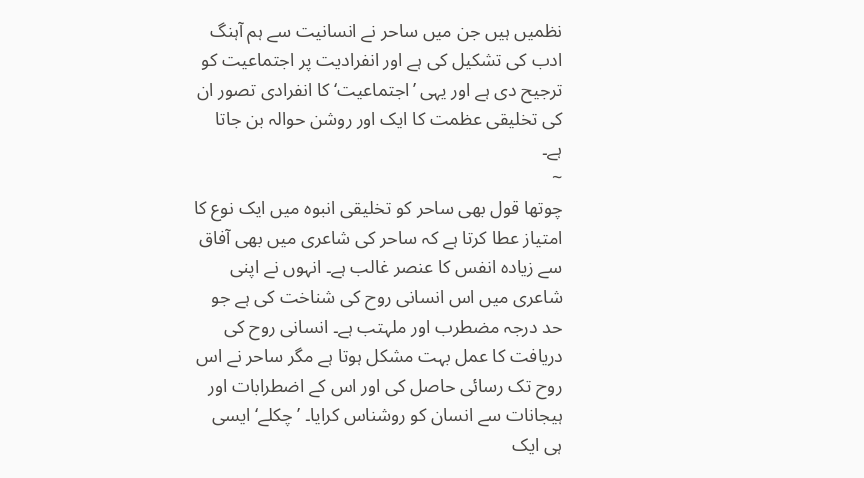نظمیں ہیں جن میں ساحر نے انسانیت سے ہم آہنگ ادب کی تشکیل کی ہے اور انفرادیت پر اجتماعیت کو ترجیح دی ہے اور یہی ’اجتماعیت‘ کا انفرادی تصور ان کی تخلیقی عظمت کا ایک اور روشن حوالہ بن جاتا ہے۔
~
چوتھا قول بھی ساحر کو تخلیقی انبوہ میں ایک نوع کا امتیاز عطا کرتا ہے کہ ساحر کی شاعری میں بھی آفاق سے زیادہ انفس کا عنصر غالب ہے۔ انہوں نے اپنی شاعری میں اس انسانی روح کی شناخت کی ہے جو حد درجہ مضطرب اور ملہتب ہے۔ انسانی روح کی دریافت کا عمل بہت مشکل ہوتا ہے مگر ساحر نے اس روح تک رسائی حاصل کی اور اس کے اضطرابات اور ہیجانات سے انسان کو روشناس کرایا۔ ’چکلے‘ ایسی ہی ایک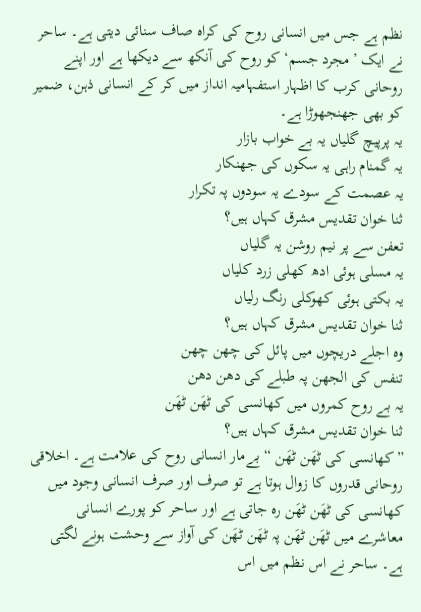نظم ہے جس میں انسانی روح کی کراہ صاف سنائی دیتی ہے۔ ساحر نے ایک ’مجرد جسم‘ کو روح کی آنکھ سے دیکھا ہے اور اپنے روحانی کرب کا اظہار استفہامیہ انداز میں کر کے انسانی ذہن، ضمیر کو بھی جھنجھوڑا ہے۔
یہ پرپیچ گلیاں یہ بے خواب بازار
یہ گمنام راہی یہ سکوں کی جھنکار
یہ عصمت کے سودے یہ سودوں پہ تکرار
ثنا خوان تقدیس مشرق کہاں ہیں؟
تعفن سے پر نیم روشن یہ گلیاں
یہ مسلی ہوئی ادھ کھلی زرد کلیاں
یہ بکتی ہوئی کھوکلی رنگ رلیاں
ثنا خوان تقدیس مشرق کہاں ہیں؟
وہ اجلے دریچوں میں پائل کی چھن چھن
تنفس کی الجھن پہ طبلے کی دھن دھن
یہ بے روح کمروں میں کھانسی کی ٹھَن ٹھَن
ثنا خوان تقدیس مشرق کہاں ہیں؟
”کھانسی کی ٹھَن ٹھَن “بےمار انسانی روح کی علامت ہے۔ اخلاقی روحانی قدروں کا زوال ہوتا ہے تو صرف اور صرف انسانی وجود میں کھانسی کی ٹھَن ٹھَن رہ جاتی ہے اور ساحر کو پورے انسانی معاشرے میں ٹھَن ٹھَن پہ ٹھَن ٹھَن کی آواز سے وحشت ہونے لگتی ہے۔ ساحر نے اس نظم میں اس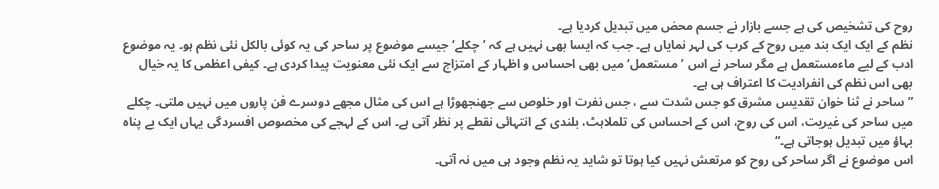روح کی تشخیص کی ہے جسے بازار نے جسم محض میں تبدیل کردیا ہے۔
نظم کے ایک ایک بند میں روح کے کرب کی لہر نمایاں ہے۔ جب کہ ایسا بھی نہیں ہے کہ ’چکلے‘ جیسے موضوع پر ساحر کی یہ کوئی بالکل نئی نظم ہو۔ یہ موضوع ادب کے لیے ماءمستعمل ہے مگر ساحر نے اس ’مستعمل‘ میں بھی احساس و اظہار کے امتزاج سے ایک نئی معنویت پیدا کردی ہے۔ کیفی اعظمی کا یہ خیال بھی اس نظم کی انفرادیت کا اعتراف ہی ہے۔
”ساحر نے ثنا خوان تقدیس مشرق کو جس شدت سے ، جس نفرت اور خلوص سے جھنجھوڑا ہے اس کی مثال مجھے دوسرے فن پاروں میں نہیں ملتی۔ چکلے میں ساحر کی غیریت، اس کی روح، اس کے احساس کی تلملاہٹ، بلندی کے انتہائی نقطے پر نظر آتی ہے۔ اس کے لہجے کی مخصوص افسردگی یہاں ایک بے پناہ بہاؤ میں تبدیل ہوجاتی ہے۔“
اس موضوع نے اگر ساحر کی روح کو مرتعش نہیں کیا ہوتا تو شاید یہ نظم وجود ہی میں نہ آتی۔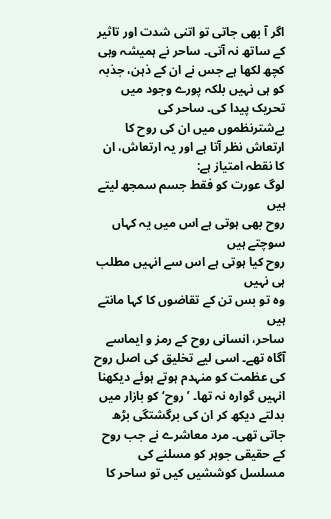اگر آ بھی جاتی تو اتنی شدت اور تاثیر کے ساتھ نہ آتی۔ ساحر نے ہمیشہ وہی کچھ لکھا ہے جس نے ان کے ذہن، جذبہ کو ہی نہیں بلکہ پورے وجود میں تحریک پیدا کی۔ ساحر کی بےشترنظموں میں ان کی روح کا ارتعاش نظر آتا ہے اور یہ ارتعاش، ان کا نقطہ امتیاز ہے:
لوگ عورت کو فقط جسم سمجھ لیتے ہیں
روح بھی ہوتی ہے اس میں یہ کہاں سوچتے ہیں
روح کیا ہوتی ہے اس سے انہیں مطلب ہی نہیں
وہ تو بس تن کے تقاضوں کا کہا مانتے ہیں
ساحر، انسانی روح کے رمز و ایماسے آگاہ تھے۔ اسی لیے تخلیق کی اصل روح کی عظمت کو منہدم ہوتے ہوئے دیکھنا انہیں گوارہ نہ تھا۔ ’روح‘ کو بازار میں بدلتے دیکھ کر ان کی برگشتگی بڑھ جاتی تھی۔ مرد معاشرے نے جب روح کے حقیقی جوہر کو مسلنے کی مسلسل کوششیں کیں تو ساحر کا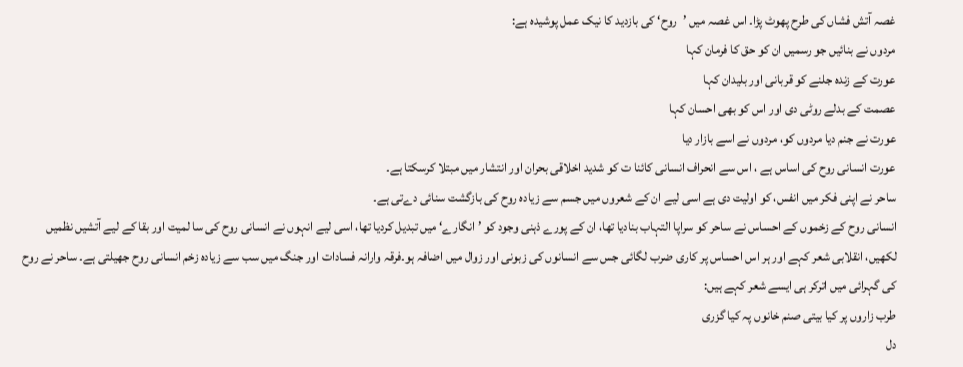غصہ آتش فشاں کی طرح پھوٹ پڑا۔ اس غصہ میں ’روح‘ کی بازدید کا نیک عمل پوشیدہ ہے:
مردوں نے بنائیں جو رسمیں ان کو حق کا فرمان کہا
عورت کے زندہ جلنے کو قربانی اور بلیدان کہا
عصمت کے بدلے روٹی دی اور اس کو بھی احسان کہا
عورت نے جنم دیا مردوں کو، مردوں نے اسے بازار دیا
عورت انسانی روح کی اساس ہے ، اس سے انحراف انسانی کائنا ت کو شدید اخلاقی بحران اور انتشار میں مبتلا کرسکتا ہے۔
ساحر نے اپنی فکر میں انفس، کو اولیت دی ہے اسی لیے ان کے شعروں میں جسم سے زیادہ روح کی بازگشت سنائی دےتی ہے۔
انسانی روح کے زخموں کے احساس نے ساحر کو سراپا التہاب بنادیا تھا، ان کے پورے ذہنی وجود کو ’انگارے‘ میں تبدیل کردیا تھا، اسی لیے انہوں نے انسانی روح کی سا لمیت اور بقا کے لیے آتشیں نظمیں لکھیں، انقلابی شعر کہے اور ہر اس احساس پر کاری ضرب لگائی جس سے انسانوں کی زبونی اور زوال میں اضافہ ہو۔فرقہ وارانہ فسادات اور جنگ میں سب سے زیادہ زخم انسانی روح جھیلتی ہے۔ ساحر نے روح کی گہرائی میں اترکر ہی ایسے شعر کہے ہیں:
طرب زاروں پر کیا بیتی صنم خانوں پہ کیا گزری
دل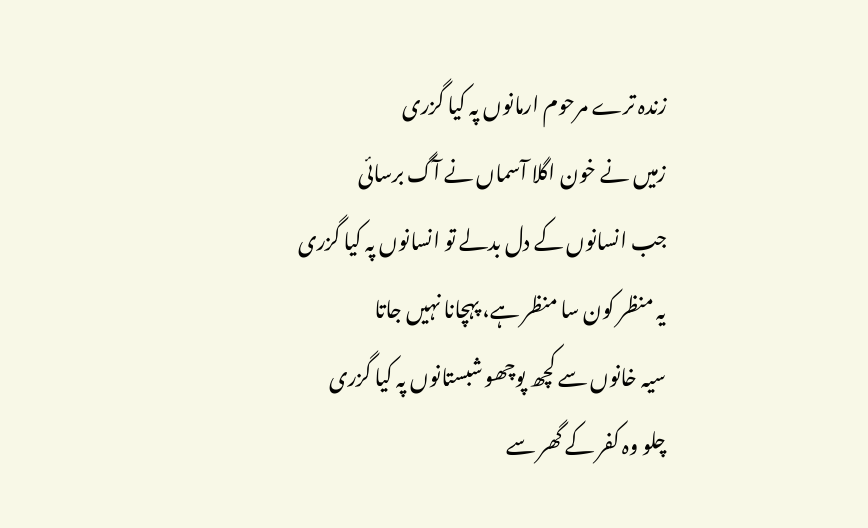زندہ ترے مرحوم ارمانوں پہ کیا گزری
زمیں نے خون اگلا آسماں نے آگ برسائی
جب انسانوں کے دل بدلے تو انسانوں پہ کیا گزری
یہ منظر کون سا منظر ہے، پہچانا نہیں جاتا
سیہ خانوں سے کچھ پوچھو شبستانوں پہ کیا گزری
چلو وہ کفر کے گھر سے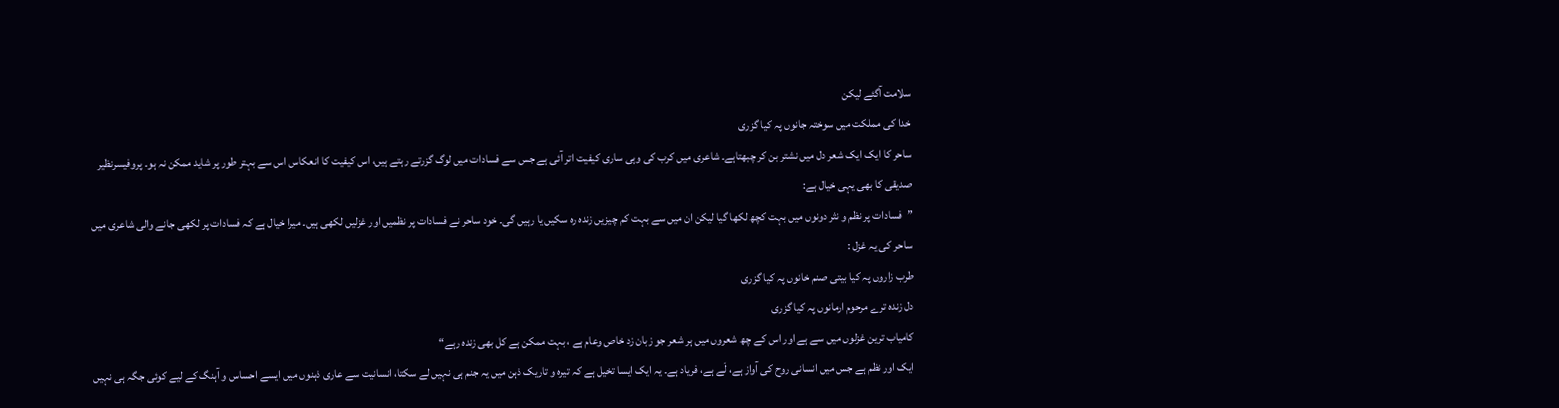سلامت آگئے لیکن
خدا کی مملکت میں سوختہ جانوں پہ کیا گزری
ساحر کا ایک ایک شعر دل میں نشتر بن کر چبھتاہے۔ شاعری میں کرب کی وہی ساری کیفیت اتر آئی ہے جس سے فسادات میں لوگ گزرتے رہتے ہیں، اس کیفیت کا انعکاس اس سے بہتر طور پر شاید ممکن نہ ہو۔ پروفیسرنظیر صدیقی کا بھی یہی خیال ہے:
”فسادات پر نظم و نثر دونوں میں بہت کچھ لکھا گیا لیکن ان میں سے بہت کم چیزیں زندہ رہ سکیں یا رہیں گی۔ خود ساحر نے فسادات پر نظمیں اور غزلیں لکھی ہیں۔ میرا خیال ہے کہ فسادات پر لکھی جانے والی شاعری میں ساحر کی یہ غزل :
طرب زاروں پہ کیا بیتی صنم خانوں پہ کیا گزری
دل زندہ ترے مرحوم ارمانوں پہ کیا گزری
کامیاب ترین غزلوں میں سے ہے اور اس کے چھ شعروں میں ہر شعر جو زبان زد خاص وعام ہے ، بہت ممکن ہے کل بھی زندہ رہے“
ایک اور نظم ہے جس میں انسانی روح کی آواز ہے، لَے ہے، فریاد ہے۔ یہ ایک ایسا تخیل ہے کہ تیرہ و تاریک ذہن میں یہ جنم ہی نہیں لے سکتا، انسانیت سے عاری ذہنوں میں ایسے احساس و آہنگ کے لیے کوئی جگہ ہی نہیں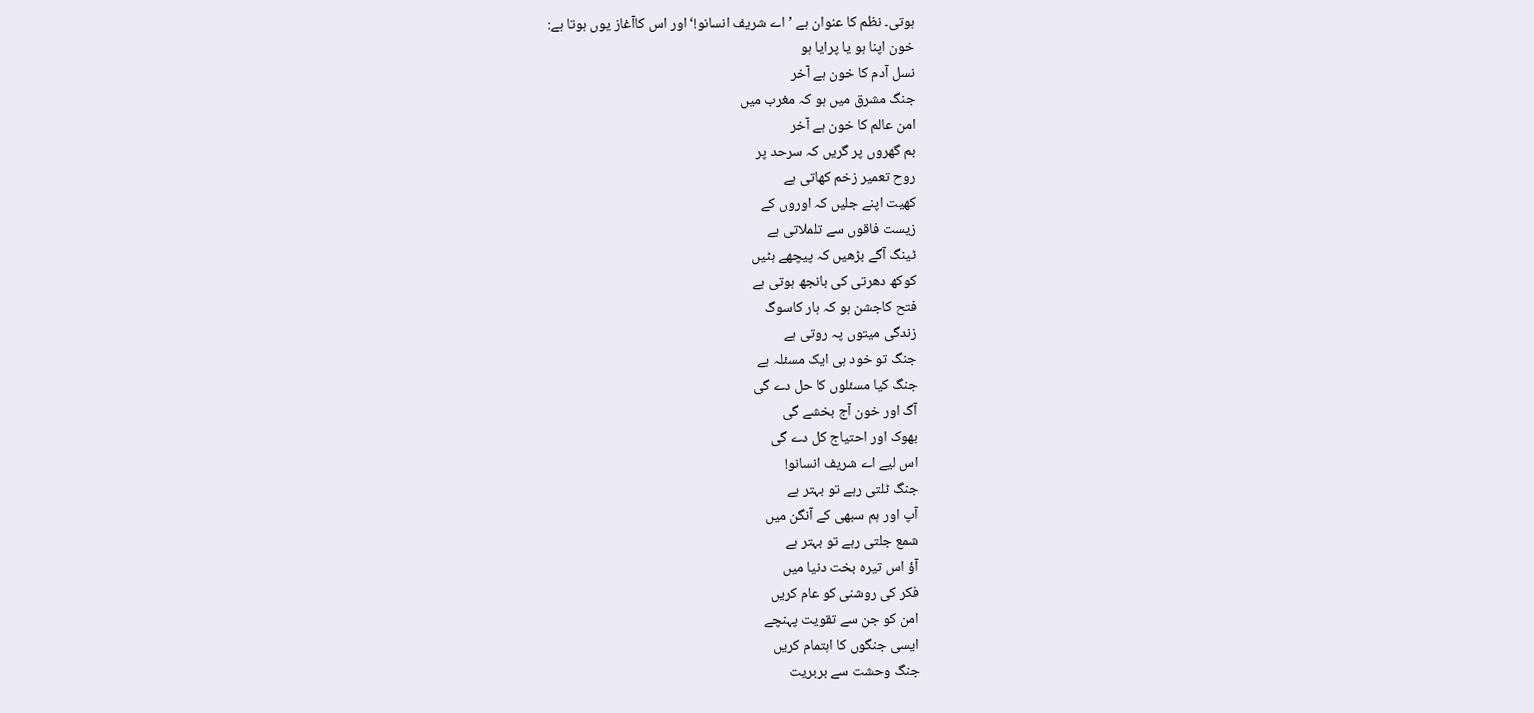ہوتی۔ نظم کا عنوان ہے ’اے شریف انسانو!‘ اور اس کاآغاز یوں ہوتا ہے:
خون اپنا ہو یا پرایا ہو
نسل آدم کا خون ہے آخر
جنگ مشرق میں ہو کہ مغرب میں
امن عالم کا خون ہے آخر
بم گھروں پر گریں کہ سرحد پر
روح تعمیر زخم کھاتی ہے
کھیت اپنے جلیں کہ اوروں کے
زیست فاقوں سے تلملاتی ہے
ٹینگ آگے بڑھیں کہ پیچھے ہٹیں
کوکھ دھرتی کی بانجھ ہوتی ہے
فتح کاجشن ہو کہ ہار کاسوگ
زندگی میتوں پہ روتی ہے
جنگ تو خود ہی ایک مسئلہ ہے
جنگ کیا مسئلوں کا حل دے گی
آگ اور خون آج بخشے گی
بھوک اور احتیاج کل دے گی
اس لیے اے شریف انسانو!
جنگ ٹلتی رہے تو بہتر ہے
آپ اور ہم سبھی کے آنگن میں
شمع جلتی رہے تو بہتر ہے
آؤ اس تیرہ بخت دنیا میں
فکر کی روشنی کو عام کریں
امن کو جن سے تقویت پہنچے
ایسی جنگوں کا اہتمام کریں
جنگ وحشت سے بربریت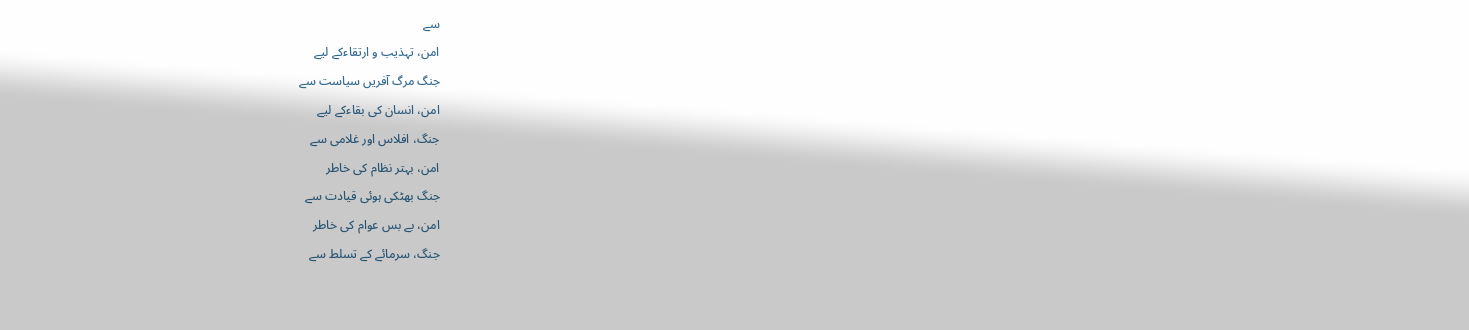سے
امن، تہذیب و ارتقاءکے لیے
جنگ مرگ آفریں سیاست سے
امن، انسان کی بقاءکے لیے
جنگ، افلاس اور غلامی سے
امن، بہتر نظام کی خاطر
جنگ بھٹکی ہوئی قیادت سے
امن، بے بس عوام کی خاطر
جنگ، سرمائے کے تسلط سے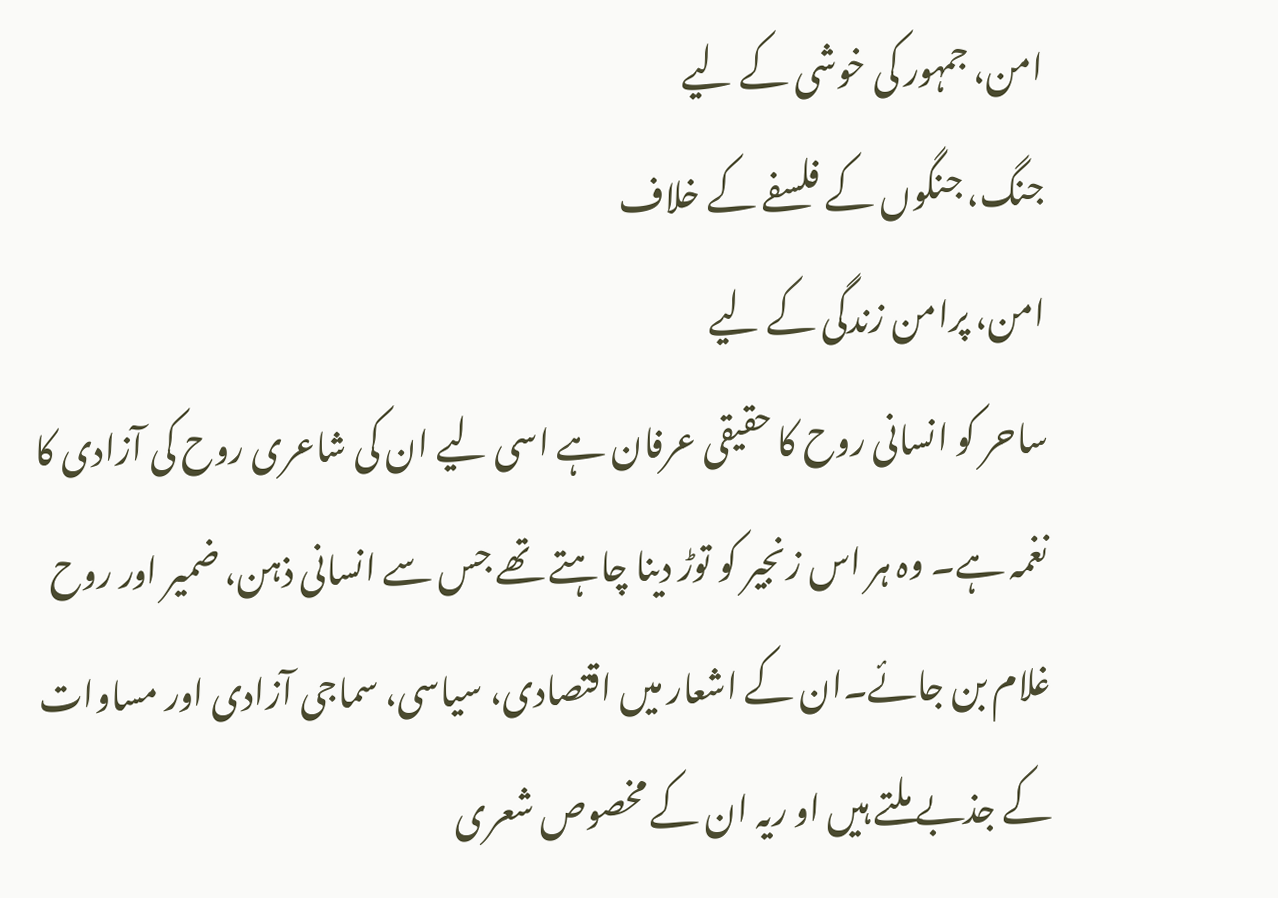امن، جمہور کی خوشی کے لیے
جنگ، جنگوں کے فلسفے کے خلاف
امن، پرامن زندگی کے لیے
ساحر کو انسانی روح کا حقیقی عرفان ہے اسی لیے ان کی شاعری روح کی آزادی کا نغمہ ہے۔ وہ ہر اس زنجیر کو توڑ دینا چاہتے تھے جس سے انسانی ذہن، ضمیر اور روح غلام بن جائے۔ان کے اشعار میں اقتصادی، سیاسی، سماجی آزادی اور مساوات کے جذبے ملتے ہیں او ریہ ان کے مخصوص شعری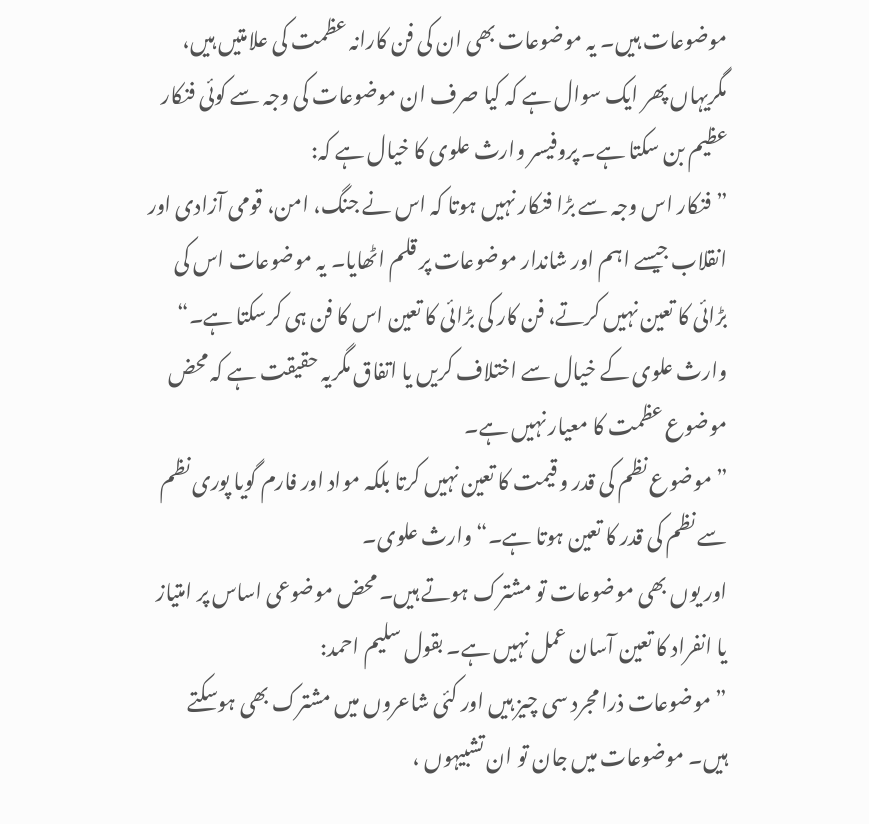موضوعات ہیں۔ یہ موضوعات بھی ان کی فن کارانہ عظمت کی علامتیں ہیں، مگریہاں پھر ایک سوال ہے کہ کیا صرف ان موضوعات کی وجہ سے کوئی فنکار عظیم بن سکتا ہے۔ پروفیسر وارث علوی کا خیال ہے کہ:
”فنکار اس وجہ سے بڑا فنکار نہیں ہوتا کہ اس نے جنگ، امن، قومی آزادی اور انقلاب جیسے اہم اور شاندار موضوعات پر قلم اٹھایا۔ یہ موضوعات اس کی بڑائی کا تعین نہیں کرتے، فن کار کی بڑائی کا تعین اس کا فن ہی کرسکتا ہے۔“
وارث علوی کے خیال سے اختلاف کریں یا اتفاق مگریہ حقیقت ہے کہ محض موضوع عظمت کا معیار نہیں ہے۔
”موضوع نظم کی قدر و قیمت کا تعین نہیں کرتا بلکہ مواد اور فارم گویا پوری نظم سے نظم کی قدر کا تعین ہوتا ہے۔“ وارث علوی۔
اور یوں بھی موضوعات تو مشترک ہوتے ہیں۔ محض موضوعی اساس پر امتیاز یا انفراد کا تعین آسان عمل نہیں ہے۔ بقول سلیم احمد:
”موضوعات ذرا مجرد سی چیز ہیں اور کئی شاعروں میں مشترک بھی ہوسکتے ہیں۔ موضوعات میں جان تو ان تشبیہوں ،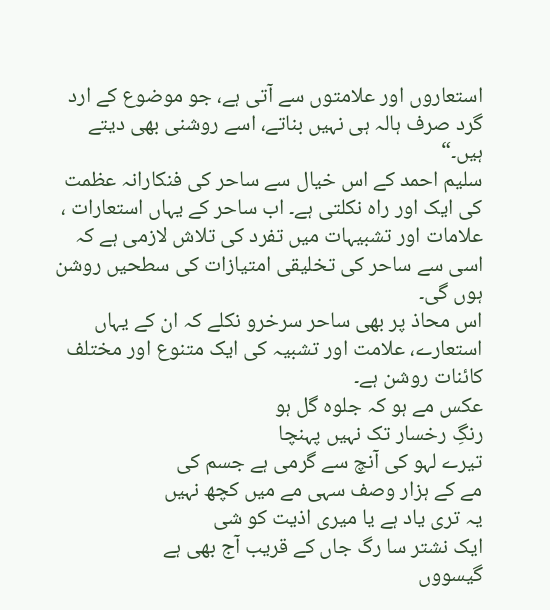استعاروں اور علامتوں سے آتی ہے، جو موضوع کے ارد گرد صرف ہالہ ہی نہیں بناتے، اسے روشنی بھی دیتے ہیں۔“
سلیم احمد کے اس خیال سے ساحر کی فنکارانہ عظمت کی ایک اور راہ نکلتی ہے۔ اب ساحر کے یہاں استعارات ، علامات اور تشبیہات میں تفرد کی تلاش لازمی ہے کہ اسی سے ساحر کی تخلیقی امتیازات کی سطحیں روشن ہوں گی۔
اس محاذ پر بھی ساحر سرخرو نکلے کہ ان کے یہاں استعارے، علامت اور تشبیہ کی ایک متنوع اور مختلف کائنات روشن ہے۔
عکس مے ہو کہ جلوہ گل ہو
رنگِ رخسار تک نہیں پہنچا
تیرے لہو کی آنچ سے گرمی ہے جسم کی
مے کے ہزار وصف سہی مے میں کچھ نہیں
یہ تری یاد ہے یا میری اذیت کو شی
ایک نشتر سا رگ جاں کے قریب آج بھی ہے
گیسووں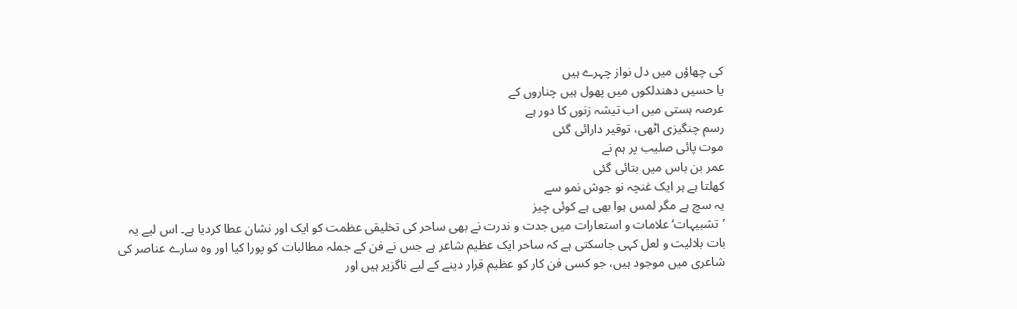کی چھاؤں میں دل نواز چہرے ہیں
یا حسیں دھندلکوں میں پھول ہیں چناروں کے
عرصہ ہستی میں اب تیشہ زنوں کا دور ہے
رسم چنگیزی اٹھی، توقیر دارائی گئی
موت پائی صلیب پر ہم نے
عمر بن باس میں بتائی گئی
کھلتا ہے ہر ایک غنچہ نو جوش نمو سے
یہ سچ ہے مگر لمس ہوا بھی ہے کوئی چیز
’تشبیہات‘ علامات و استعارات میں جدت و ندرت نے بھی ساحر کی تخلیقی عظمت کو ایک اور نشان عطا کردیا ہے۔ اس لیے یہ بات بلالیت و لعل کہی جاسکتی ہے کہ ساحر ایک عظیم شاعر ہے جس نے فن کے جملہ مطالبات کو پورا کیا اور وہ سارے عناصر کی شاعری میں موجود ہیں، جو کسی فن کار کو عظیم قرار دینے کے لیے ناگزیر ہیں اور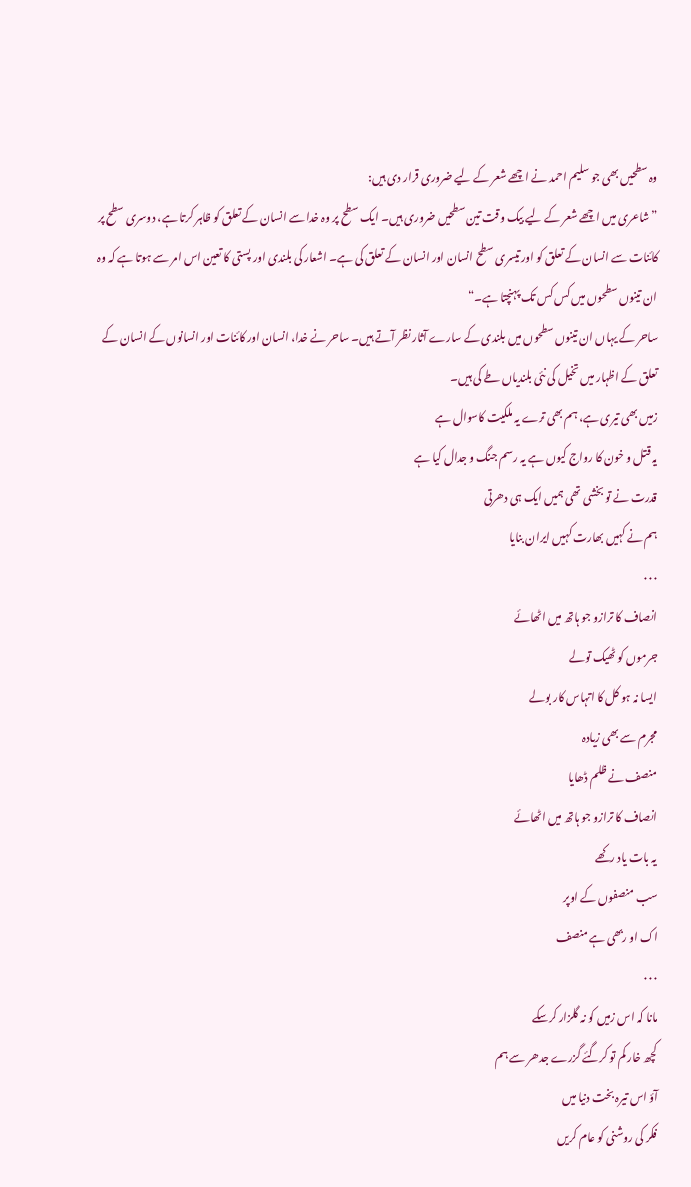وہ سطحیں بھی جو سلیم احمد نے اچھے شعر کے لیے ضروری قرار دی ہیں:
”شاعری میں اچھے شعر کے لیے بیک وقت تین سطحیں ضروری ہیں۔ ایک سطح پر وہ خدا سے انسان کے تعلق کو ظاہر کرتا ہے، دوسری سطح پر کائنات سے انسان کے تعلق کو اور تیسری سطح انسان اور انسان کے تعلق کی ہے۔ اشعار کی بلندی اور پستی کا تعین اس امر سے ہوتا ہے کہ وہ ان تینوں سطحوں میں کس کس تک پہنچتا ہے۔“
ساحر کے یہاں ان تینوں سطحوں میں بلندی کے سارے آثار نظر آتے ہیں۔ ساحر نے خدا، انسان اور کائنات اور انسانوں کے انسان کے تعلق کے اظہار میں تخیل کی نئی بلندیاں طے کی ہیں۔
زمیں بھی تیری ہے، ہم بھی ترے یہ ملکیت کاسوال ہے
یہ قتل و خون کا رواج کیوں ہے یہ رسم جنگ و جدال کیا ہے
قدرت نے تو بخشی تھی ہمیں ایک ہی دھرتی
ہم نے کہیں بھارت کہیں ایران بنایا
۰۰۰
انصاف کا ترازو جو ہاتھ میں اٹھائے
جرموں کو ٹھیک تولے
ایسا نہ ہو کل کا اتہاس کار بولے
مجرم سے بھی زیادہ
منصف نے ظلم ڈھایا
انصاف کا ترازو جو ہاتھ میں اٹھائے
یہ بات یاد رکھے
سب منصفوں کے اوپر
اک او ربھی ہے منصف
۰۰۰
مانا کہ اس زمیں کو نہ گلزار کرسکے
کچھ خار کم تو کرگئے گزرے جدھر سے ہم
آؤ اس تیرہ بخت دنیا میں
فکر کی روشنی کو عام کریں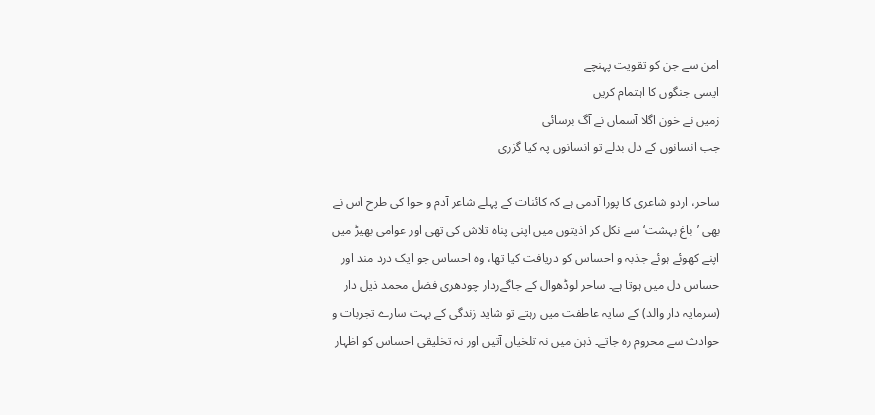امن سے جن کو تقویت پہنچے
ایسی جنگوں کا اہتمام کریں
زمیں نے خون اگلا آسماں نے آگ برسائی
جب انسانوں کے دل بدلے تو انسانوں پہ کیا گزری

ساحر، اردو شاعری کا پورا آدمی ہے کہ کائنات کے پہلے شاعر آدم و حوا کی طرح اس نے بھی ’باغ بہشت‘ سے نکل کر اذیتوں میں اپنی پناہ تلاش کی تھی اور عوامی بھیڑ میں اپنے کھوئے ہوئے جذبہ و احساس کو دریافت کیا تھا، وہ احساس جو ایک درد مند اور حساس دل میں ہوتا ہے۔ ساحر لوڈھوال کے جاگےردار چودھری فضل محمد ذیل دار (سرمایہ دار والد) کے سایہ عاطفت میں رہتے تو شاید زندگی کے بہت سارے تجربات و حوادث سے محروم رہ جاتے۔ ذہن میں نہ تلخیاں آتیں اور نہ تخلیقی احساس کو اظہار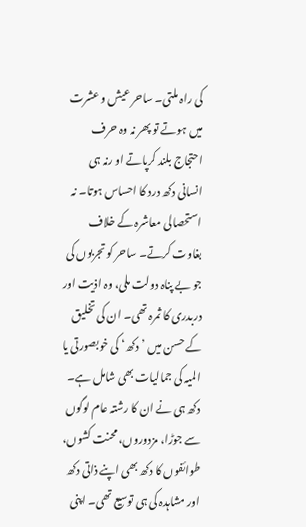کی راہ ملتی۔ ساحر عیش و عشرت میں ہوتے تو پھر نہ وہ حرف احتجاج بلند کرپاتے او رنہ ہی انسانی دکھ درد کا احساس ہوتا۔ نہ استحصالی معاشرہ کے خلاف بغاوت کرتے۔ ساحر کو تجربوں کی جو بے پناہ دولت ملی، وہ اذیت اور دربدری کا ثمرہ تھی۔ ان کی تخلیق کے حسن میں ’دکھ‘ کی خوبصورتی یا المیہ کی جمالیات بھی شامل ہے۔ دکھ ہی نے ان کا رشتہ عام لوگوں سے جوڑا، مزدوروں، محنت کشوں، طوائفوں کا دکھ بھی اپنے ذاتی دکھ اور مشاہدہ کی ہی توسیع تھی۔ اپنی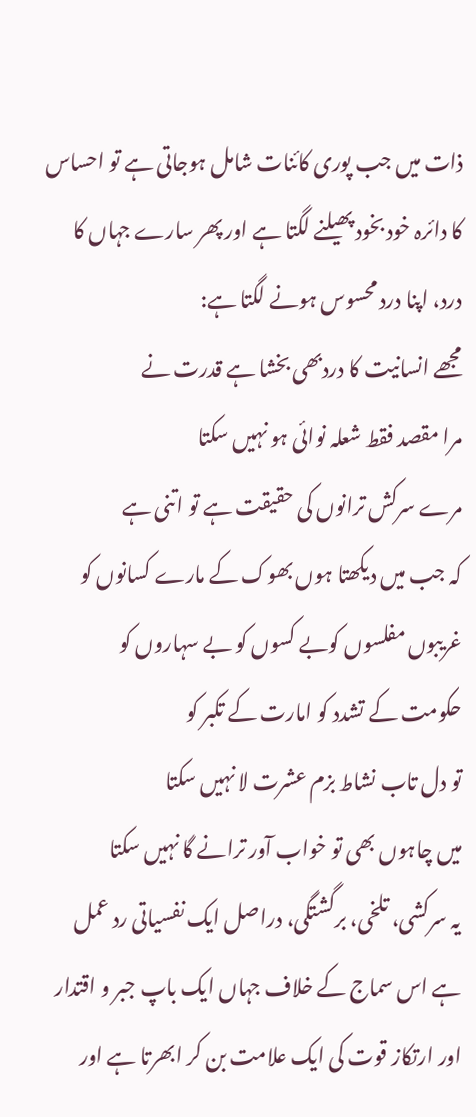ذات میں جب پوری کائنات شامل ہوجاتی ہے تو احساس کا دائرہ خود بخود پھیلنے لگتا ہے اور پھر سارے جہاں کا درد، اپنا درد محسوس ہونے لگتا ہے:
مجھے انسانیت کا دردبھی بخشا ہے قدرت نے
مرا مقصد فقط شعلہ نوائی ہو نہیں سکتا
مرے سرکش ترانوں کی حقیقت ہے تو اتنی ہے
کہ جب میں دیکھتا ہوں بھوک کے مارے کسانوں کو
غریبوں مفلسوں کوبے کسوں کو بے سہاروں کو
حکومت کے تشدد کو امارت کے تکبر کو
تو دل تاب نشاط بزم عشرت لا نہیں سکتا
میں چاہوں بھی تو خواب آور ترانے گا نہیں سکتا
یہ سرکشی، تلخی، برگشتگی، دراصل ایک نفسیاتی رد عمل ہے اس سماج کے خلاف جہاں ایک باپ جبر و اقتدار اور ارتکاز قوت کی ایک علامت بن کر ابھرتا ہے اور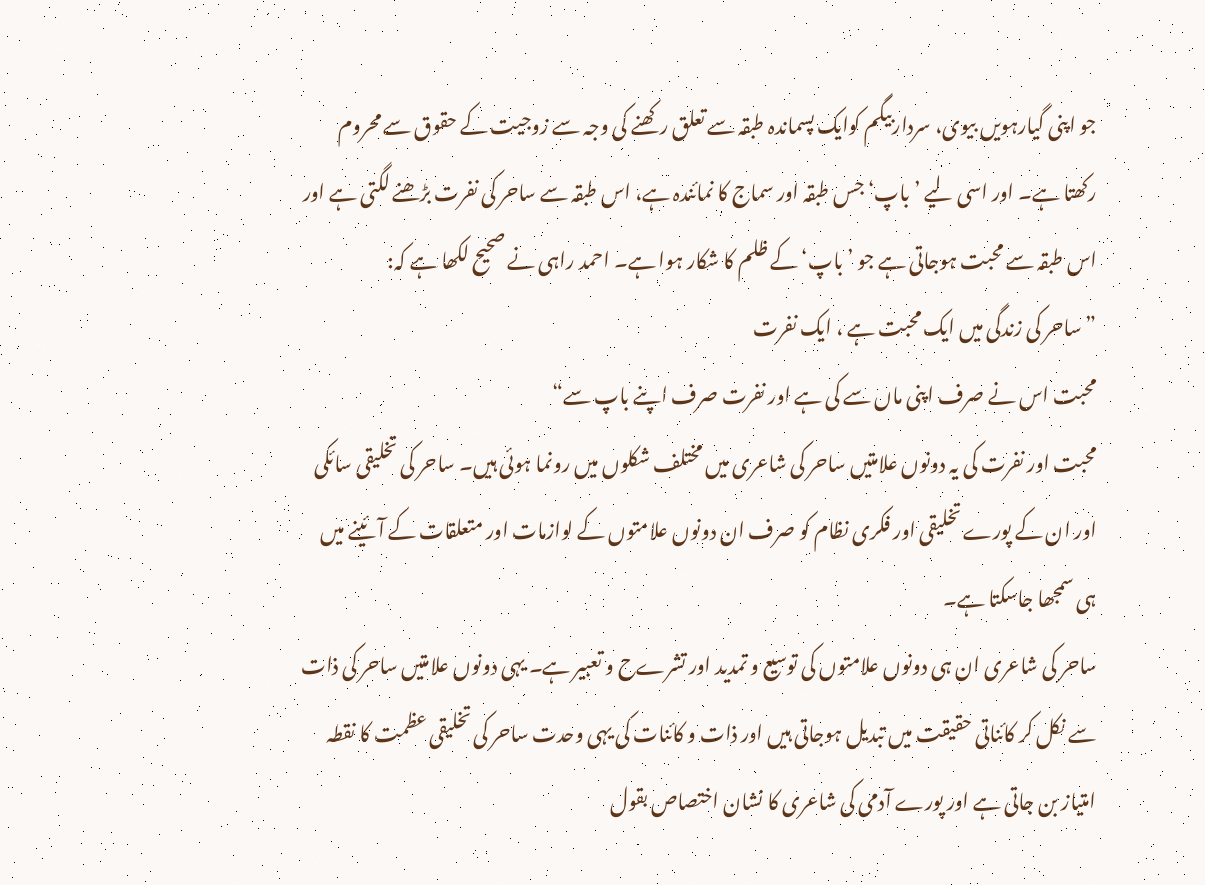جو اپنی گیارہویں بیوی، سرداربیگم کوایک پسماندہ طبقہ سے تعلق رکھنے کی وجہ سے زوجیت کے حقوق سے محروم رکھتا ہے۔ اور اسی لیے ’باپ‘ جس طبقہ اور سماج کا نمائندہ ہے، اس طبقہ سے ساحر کی نفرت بڑھنے لگتی ہے اور اس طبقہ سے محبت ہوجاتی ہے جو ’باپ‘ کے ظلم کا شکار ہوا ہے۔ احمد راہی نے صحیح لکھا ہے کہ:
”ساحر کی زندگی میں ایک محبت ہے ، ایک نفرت
محبت اس نے صرف اپنی ماں سے کی ہے اور نفرت صرف اپنے باپ سے“
محبت اور نفرت کی یہ دونوں علامتیں ساحر کی شاعری میں مختلف شکلوں میں رونما ہوئی ہیں۔ ساحر کی تخلیقی سائکی اور ان کے پورے تخلیقی اور فکری نظام کو صرف ان دونوں علامتوں کے لوازمات اور متعلقات کے آئینے میں ہی سمجھا جاسکتا ہے۔
ساحر کی شاعری ان ہی دونوں علامتوں کی توسیع و تمدید اور تشرےح و تعبیر ہے۔ یہی دونوں علامتیں ساحر کی ذات سے نکل کر کائناتی حقیقت میں تبدیل ہوجاتی ہیں اور ذات و کائنات کی یہی وحدت ساحر کی تخلیقی عظمت کا نقطہ امتیاز بن جاتی ہے اور پورے آدمی کی شاعری کا نشان اختصاص بقول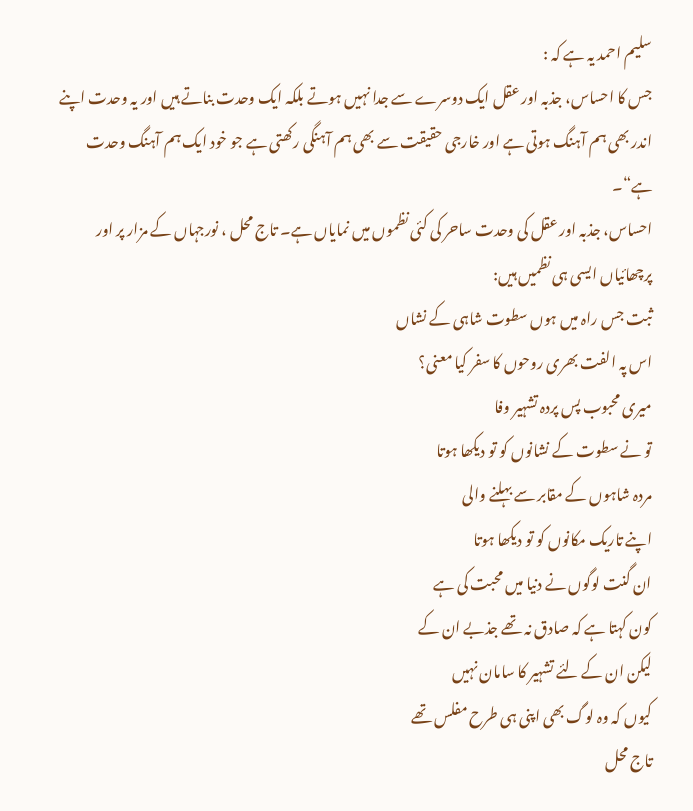سلیم احمد یہ ہے کہ :
جس کا احساس، جذبہ اور عقل ایک دوسرے سے جدا نہیں ہوتے بلکہ ایک وحدت بناتے ہیں اور یہ وحدت اپنے اندر بھی ہم آہنگ ہوتی ہے اور خارجی حقیقت سے بھی ہم آہنگی رکھتی ہے جو خود ایک ہم آہنگ وحدت ہے“۔
احساس، جذبہ اور عقل کی وحدت ساحر کی کئی نظموں میں نمایاں ہے۔ تاج محل ، نورجہاں کے مزار پر اور پرچھائیاں ایسی ہی نظمیں ہیں:
ثبت جس راہ میں ہوں سطوت شاہی کے نشاں
اس پہ الفت بھری روحوں کا سفر کیا معنی؟
میری محبوب پس پردہ تشہیر وفا
تو نے سطوت کے نشانوں کو تو دیکھا ہوتا
مردہ شاہوں کے مقابر سے بہلنے والی
اپنے تاریک مکانوں کو تو دیکھا ہوتا
ان گنت لوگوں نے دنیا میں محبت کی ہے
کون کہتا ہے کہ صادق نہ تھے جذبے ان کے
لیکن ان کے لئے تشہیر کا سامان نہیں
کیوں کہ وہ لوگ بھی اپنی ہی طرح مفلس تھے
تاج محل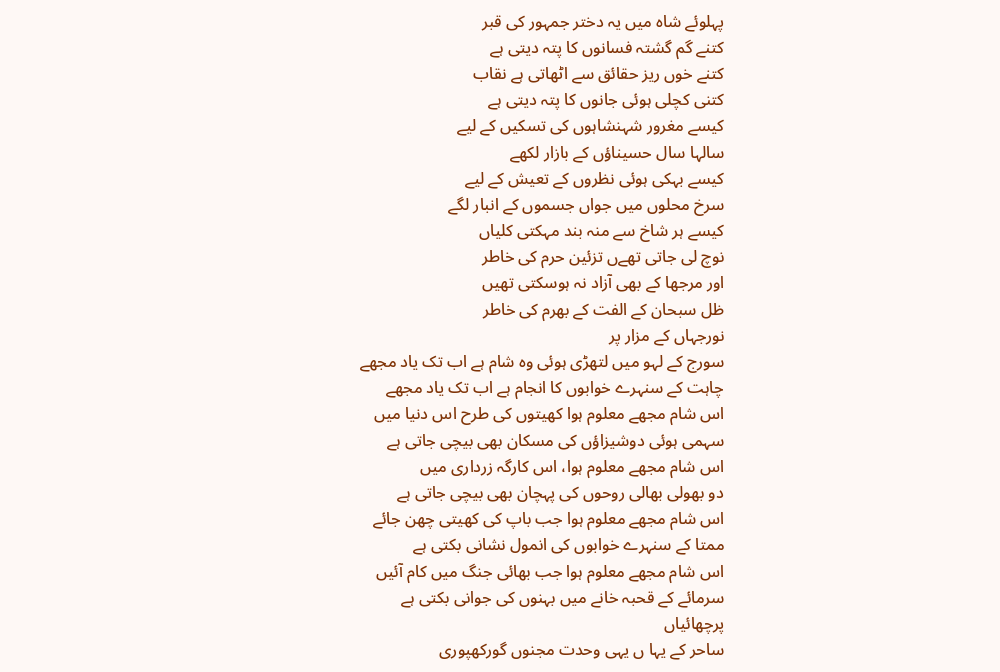پہلوئے شاہ میں یہ دختر جمہور کی قبر
کتنے گم گشتہ فسانوں کا پتہ دیتی ہے
کتنے خوں ریز حقائق سے اٹھاتی ہے نقاب
کتنی کچلی ہوئی جانوں کا پتہ دیتی ہے
کیسے مغرور شہنشاہوں کی تسکیں کے لیے
سالہا سال حسیناؤں کے بازار لکھے
کیسے بہکی ہوئی نظروں کے تعیش کے لیے
سرخ محلوں میں جواں جسموں کے انبار لگے
کیسے ہر شاخ سے منہ بند مہکتی کلیاں
نوچ لی جاتی تھےں تزئین حرم کی خاطر
اور مرجھا کے بھی آزاد نہ ہوسکتی تھیں
ظل سبحان کے الفت کے بھرم کی خاطر
نورجہاں کے مزار پر
سورج کے لہو میں لتھڑی ہوئی وہ شام ہے اب تک یاد مجھے
چاہت کے سنہرے خوابوں کا انجام ہے اب تک یاد مجھے
اس شام مجھے معلوم ہوا کھیتوں کی طرح اس دنیا میں
سہمی ہوئی دوشیزاؤں کی مسکان بھی بیچی جاتی ہے
اس شام مجھے معلوم ہوا، اس کارگہ زرداری میں
دو بھولی بھالی روحوں کی پہچان بھی بیچی جاتی ہے
اس شام مجھے معلوم ہوا جب باپ کی کھیتی چھن جائے
ممتا کے سنہرے خوابوں کی انمول نشانی بکتی ہے
اس شام مجھے معلوم ہوا جب بھائی جنگ میں کام آئیں
سرمائے کے قحبہ خانے میں بہنوں کی جوانی بکتی ہے
پرچھائیاں
ساحر کے یہا ں یہی وحدت مجنوں گورکھپوری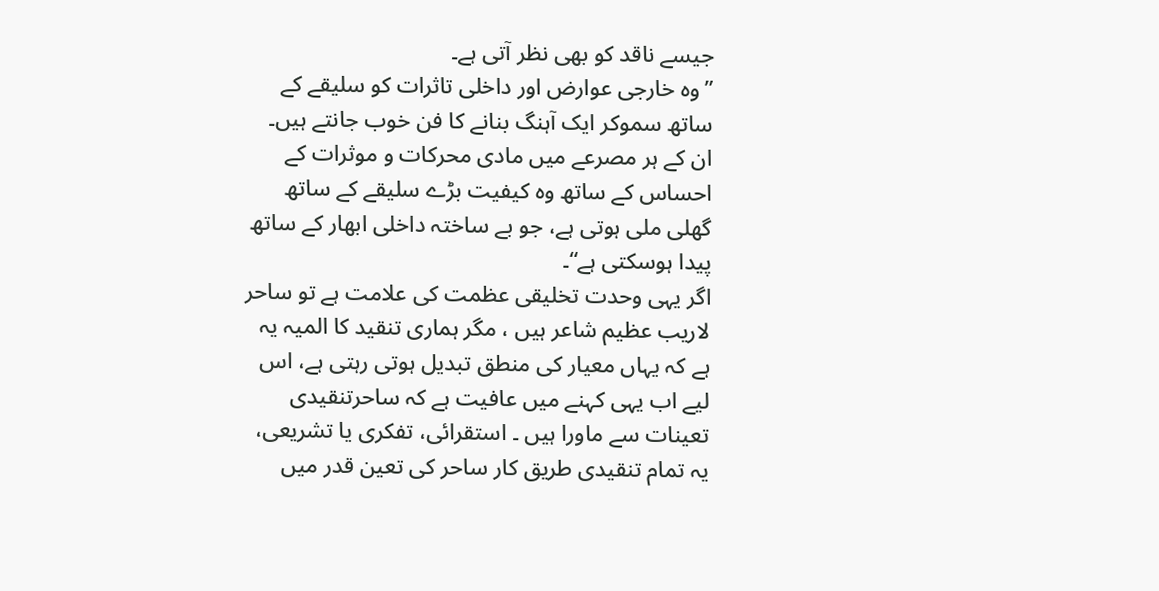جیسے ناقد کو بھی نظر آتی ہے۔
”وہ خارجی عوارض اور داخلی تاثرات کو سلیقے کے ساتھ سموکر ایک آہنگ بنانے کا فن خوب جانتے ہیں۔ ان کے ہر مصرعے میں مادی محرکات و موثرات کے احساس کے ساتھ وہ کیفیت بڑے سلیقے کے ساتھ گھلی ملی ہوتی ہے، جو بے ساختہ داخلی ابھار کے ساتھ پیدا ہوسکتی ہے“۔
اگر یہی وحدت تخلیقی عظمت کی علامت ہے تو ساحر لاریب عظیم شاعر ہیں ، مگر ہماری تنقید کا المیہ یہ ہے کہ یہاں معیار کی منطق تبدیل ہوتی رہتی ہے، اس لیے اب یہی کہنے میں عافیت ہے کہ ساحرتنقیدی تعینات سے ماورا ہیں ۔ استقرائی، تفکری یا تشریعی، یہ تمام تنقیدی طریق کار ساحر کی تعین قدر میں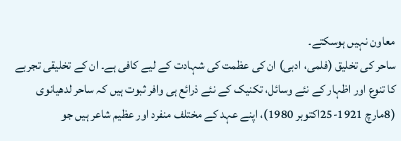معاون نہیں ہوسکتے۔
ساحر کی تخلیق (فلمی، ادبی) ان کی عظمت کی شہادت کے لیے کافی ہے۔ ان کے تخلیقی تجربے کا تنوع اور اظہار کے نئے وسائل، تکنیک کے نئے ذرائع ہی وافر ثبوت ہیں کہ ساحر لدھیانوی (8مارچ 1921-25اکتوبر 1980)، اپنے عہد کے مختلف منفرد اور عظیم شاعر ہیں جو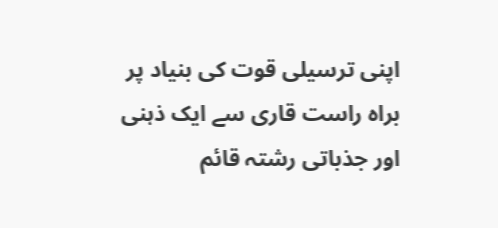اپنی ترسیلی قوت کی بنیاد پر براہ راست قاری سے ایک ذہنی اور جذباتی رشتہ قائم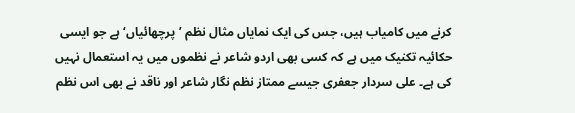کرنے میں کامیاب ہیں، جس کی ایک نمایاں مثال نظم ’پرچھائیاں‘ ہے جو ایسی حکائیہ تکنیک میں ہے کہ کسی بھی اردو شاعر نے نظموں میں یہ استعمال نہیں کی ہے۔ علی سردار جعفری جیسے ممتاز نظم نگار شاعر اور ناقد نے بھی اس نظم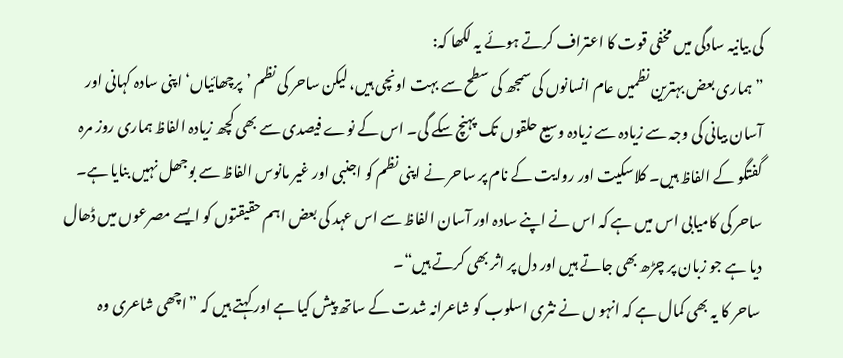کی بیانیہ سادگی میں مخفی قوت کا اعتراف کرتے ہوئے یہ لکھا کہ:
”ہماری بعض بہترین نظمیں عام انسانوں کی سمجھ کی سطح سے بہت اونچی ہیں، لیکن ساحر کی نظم ’پرچھائیاں‘ اپنی سادہ کہانی اور آسان بیانی کی وجہ سے زیادہ سے زیادہ وسیع حلقوں تک پہنچ سکے گی۔ اس کے نوے فیصدی سے بھی کچھ زیادہ الفاظ ہماری روز مرہ گفتگو کے الفاظ ہیں۔ کلاسکیت اور روایت کے نام پر ساحر نے اپنی نظم کو اجنبی اور غیر مانوس الفاظ سے بوجھل نہیں بنایا ہے۔ ساحر کی کامیابی اس میں ہے کہ اس نے اپنے سادہ اور آسان الفاظ سے اس عہد کی بعض اہم حقیقتوں کو ایسے مصرعوں میں ڈھال دیا ہے جو زبان پر چڑھ بھی جاتے ہیں اور دل پر اثر بھی کرتے ہیں“۔
ساحر کا یہ بھی کمال ہے کہ انہو ں نے نثری اسلوب کو شاعرانہ شدت کے ساتھ پیش کیا ہے اور کہتے ہیں کہ ”اچھی شاعری وہ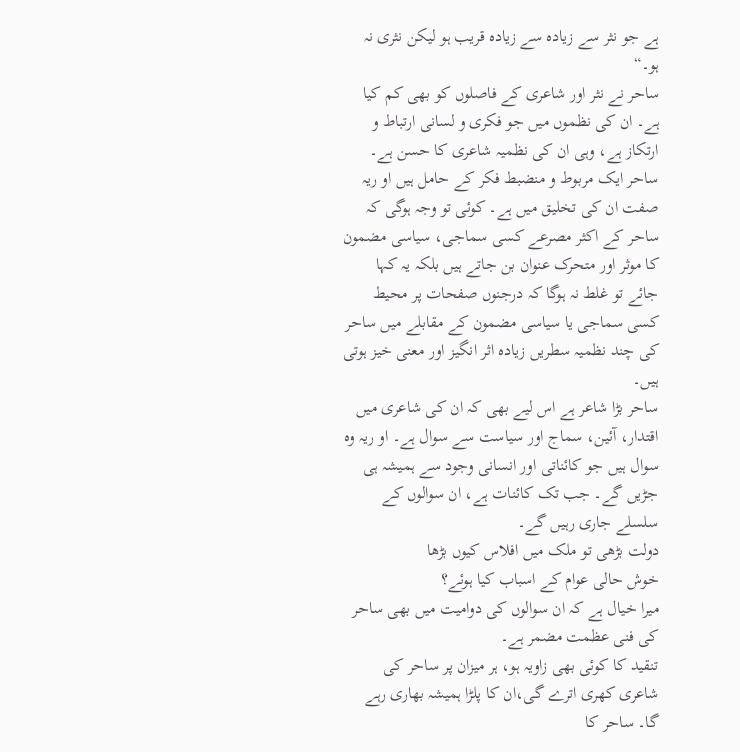ہے جو نثر سے زیادہ سے زیادہ قریب ہو لیکن نثری نہ ہو۔“
ساحر نے نثر اور شاعری کے فاصلوں کو بھی کم کیا ہے۔ ان کی نظموں میں جو فکری و لسانی ارتباط و ارتکاز ہے، وہی ان کی نظمیہ شاعری کا حسن ہے۔ ساحر ایک مربوط و منضبط فکر کے حامل ہیں او ریہ صفت ان کی تخلیق میں ہے۔ کوئی تو وجہ ہوگی کہ ساحر کے اکثر مصرعے کسی سماجی، سیاسی مضمون کا موثر اور متحرک عنوان بن جاتے ہیں بلکہ یہ کہا جائے تو غلط نہ ہوگا کہ درجنوں صفحات پر محیط کسی سماجی یا سیاسی مضمون کے مقابلے میں ساحر کی چند نظمیہ سطریں زیادہ اثر انگیز اور معنی خیز ہوتی ہیں۔
ساحر بڑا شاعر ہے اس لیے بھی کہ ان کی شاعری میں اقتدار، آئین، سماج اور سیاست سے سوال ہے۔ او ریہ وہ سوال ہیں جو کائناتی اور انسانی وجود سے ہمیشہ ہی جڑیں گے۔ جب تک کائنات ہے، ان سوالوں کے سلسلے جاری رہیں گے۔
دولت بڑھی تو ملک میں افلاس کیوں بڑھا
خوش حالی عوام کے اسباب کیا ہوئے؟
میرا خیال ہے کہ ان سوالوں کی دوامیت میں بھی ساحر کی فنی عظمت مضمر ہے۔
تنقید کا کوئی بھی زاویہ ہو، ہر میزان پر ساحر کی شاعری کھری اترے گی،ان کا پلڑا ہمیشہ بھاری رہے گا۔ ساحر کا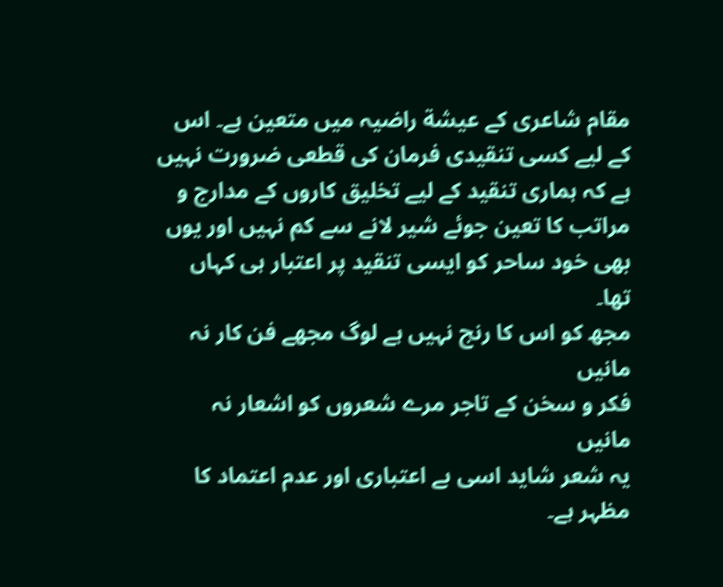مقام شاعری کے عیشة راضیہ میں متعین ہے۔ اس کے لیے کسی تنقیدی فرمان کی قطعی ضرورت نہیں ہے کہ ہماری تنقید کے لیے تخلیق کاروں کے مدارج و مراتب کا تعین جوئے شیر لانے سے کم نہیں اور یوں بھی خود ساحر کو ایسی تنقید پر اعتبار ہی کہاں تھا۔
مجھ کو اس کا رنج نہیں ہے لوگ مجھے فن کار نہ مانیں
فکر و سخن کے تاجر مرے شعروں کو اشعار نہ مانیں
یہ شعر شاید اسی بے اعتباری اور عدم اعتماد کا مظہر ہے۔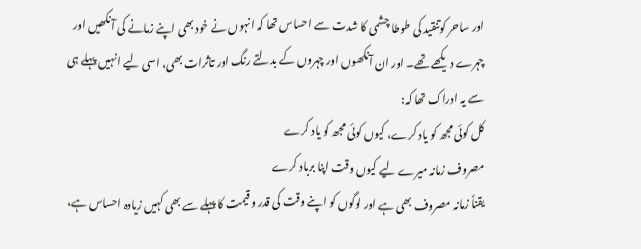اور ساحر کوتنقید کی طوطا چشمی کا شدت سے احساس تھا کہ انہوں نے خود بھی اپنے زمانے کی آنکھیں اور چہرے دیکھے تھے۔ اور ان آنکھوں اور چہروں کے بدلتے رنگ اور تاثرات بھی، اسی لیے انہیں پہلے ہی سے یہ ادراک تھا کہ:
کل کوئی مجھ کو یاد کرے، کیوں کوئی مجھ کو یاد کرے
مصروف زمانہ میرے لیے کیوں وقت اپنا برباد کرے
یقناً زمانہ مصروف بھی ہے اور لوگوں کو اپنے وقت کی قدر و قیمت کا پہلے سے بھی کہیں زیادہ احساس ہے،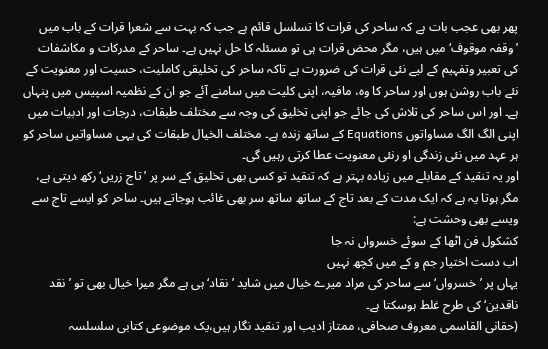پھر بھی عجب بات ہے کہ ساحر کی قرات کا تسلسل قائم ہے جب کہ بہت سے شعرا قرات کے باب میں ’وقفہ موقوف‘ میں ہیں، مگر محض قرات ہی تو مسئلہ کا حل نہیں ہے۔ ساحر کے مدرکات و مکاشفات کی تعبیر وتفہیم کے لیے نئی قرات کی ضرورت ہے تاکہ ساحر کی تخلیقی کاملیت، حسیت اور معنویت کے نئے باب روشن ہوں اور ساحر کا وہ، مافیہ، اپنی کلیت میں سامنے آئے جو ان کے نظمیہ اسپیس میں پنہاں ہے۔ اور اس ساحر کی تلاش کی جائے جو اپنی تخلیق کی وجہ سے مختلف طبقات، درجات اور ادبیات میں اپنی الگ الگ مساواتوں Equations کے ساتھ زندہ ہے۔ مختلف الخیال طبقات کی یہی مساواتیں ساحر کو ہر عہد میں نئی زندگی او رنئی معنویت عطا کرتی رہیں گی۔
اور یہ تنقید کے مقابلے میں زیادہ بہتر ہے کہ تنقید تو کسی بھی تخلیق کے سر پر ’تاج زریں‘ رکھ دیتی ہے، مگر ہوتا یہ ہے کہ ایک مدت کے بعد تاج کے ساتھ ساتھ سر بھی غائب ہوجاتے ہیں۔ ساحر کو ایسے تاج سے ویسے بھی وحشت ہے:
کشکول فن اٹھا کے سوئے خسرواں نہ جا
اب دست اختیار جم و کے میں کچھ نہیں
یہاں پر ’خسرواں‘ سے ساحر کی مراد میرے خیال میں شاید ’نقاد‘ ہی ہے مگر میرا خیال بھی تو ’نقد ناقدین‘ کی طرح غلط ہوسکتا ہے۔
(حقانی القاسمی معروف صحافی، ممتاز ادیب اور تنقید نگار ہیں،یک موضوعی کتابی سلسلسہ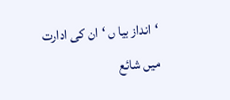‘انداز بیا ں ‘ان کی ادارت میں شائع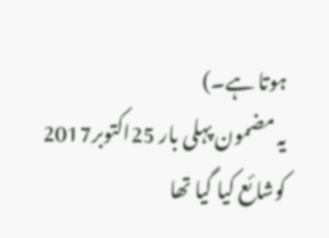ہوتا ہے۔)
یہ مضمون پہلی بار 25اکتوبر2017 کوشائع کیا گیا تھا